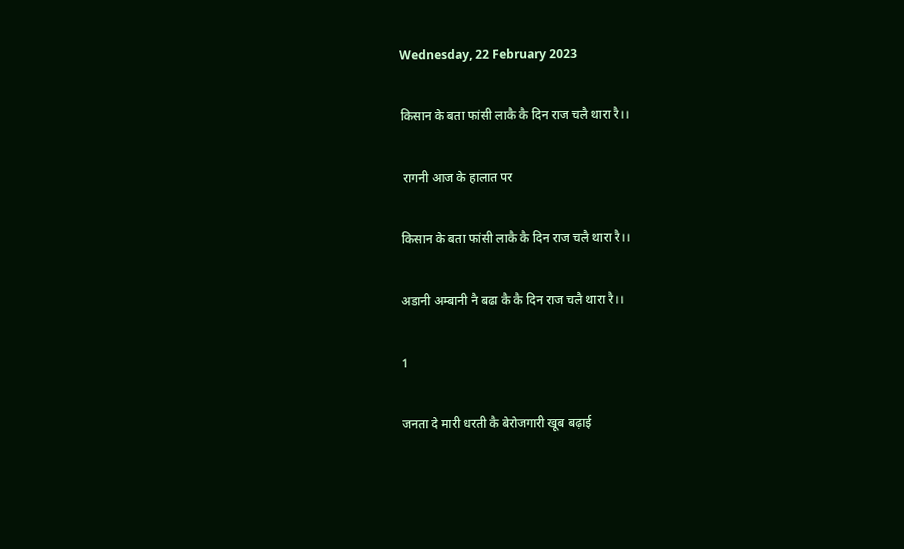Wednesday, 22 February 2023

किसान के बता फांसी लाकै कै दिन राज चलै थारा रै।।

 रागनी आज के हालात पर

किसान के बता फांसी लाकै कै दिन राज चलै थारा रै।।

अडानी अम्बानी नै बढा कै कै दिन राज चलै थारा रै।।

1

जनता दे मारी धरती कै बेरोजगारी खूब बढ़ाई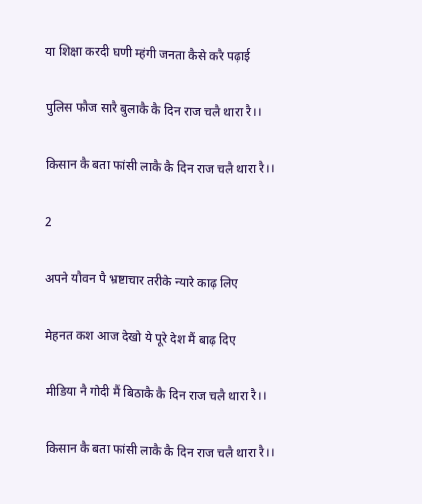या शिक्षा करदी घणी म्हंगी जनता कैसे करै पढ़ाई

पुलिस फौज सारै बुलाकै कै दिन राज चलै थारा रै।।

किसान कै बता फांसी लाकै कै दिन राज चलै थारा रै।।

2

अपने यौवन पै भ्रष्टाचार तरीके न्यारे काढ़ लिए

मेहनत कश आज देखो ये पूरे देश मैं बाढ़ दिए

मीडिया नै गोदी मैं बिठाकै कै दिन राज चलै थारा रै।।

किसान कै बता फांसी लाकै कै दिन राज चलै थारा रै।।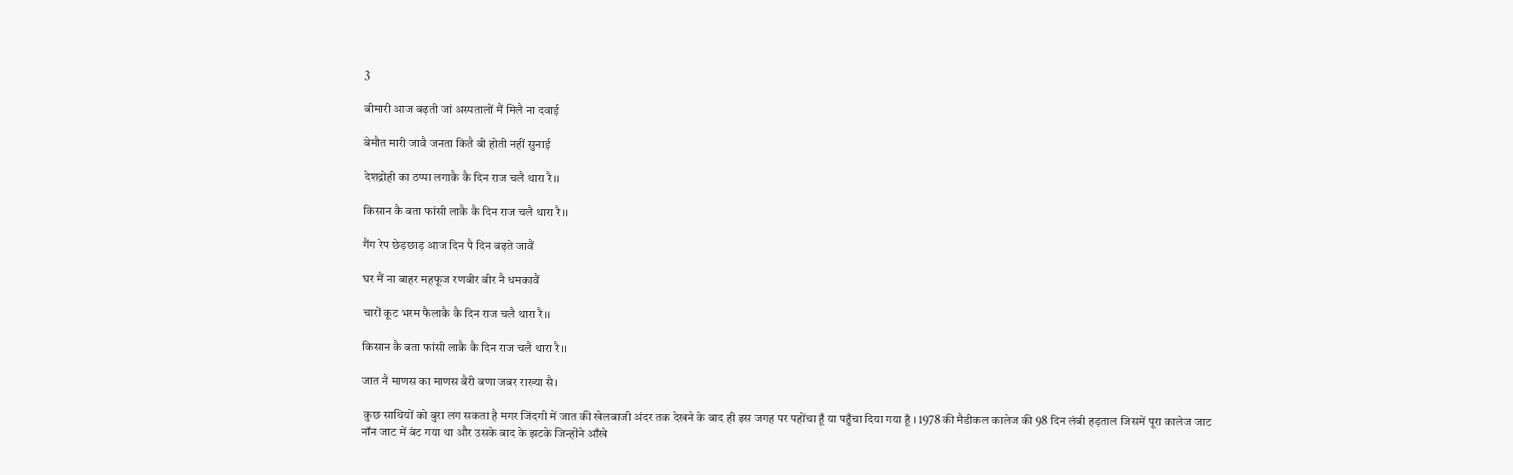3

बीमारी आज बढ़ती जां अस्पतालों मैं मिलै ना दवाई

बेमौत मारी जावै जनता कितै बी होती नहीं सुनाई

देशद्रोही का ठप्पा लगाकै कै दिन राज चलै थारा रै।।

किसान कै बता फांसी लाकै कै दिन राज चलै थारा रै।।

गैंग रेप छेड़छाड़ आज दिन पै दिन बढ़ते जावैं

घर मैं ना बाहर महफूज रणबीर बीर नै धमकावैं

चारों कूट भरम फैलाकै कै दिन राज चलै थारा रै।।

किसान कै बता फांसी लाकै कै दिन राज चलै थारा रै।।

जात नै माणस का माणस बैरी बणा जबर राख्या सै।

 कुछ साथियों को बुरा लग सकता है मगर जिंदगी में जात की खेलबाजी अंदर तक देखने के बाद ही इस जगह पर पहोंचा हूँ या पहुँचा दिया गया हूँ । 1978 की मैडीकल कालेज की 98 दिन लंबी हड़ताल जिसमें पूरा कालेज जाट नॉन जाट में बंट गया था और उसके बाद के झटके जिन्होंने आँखे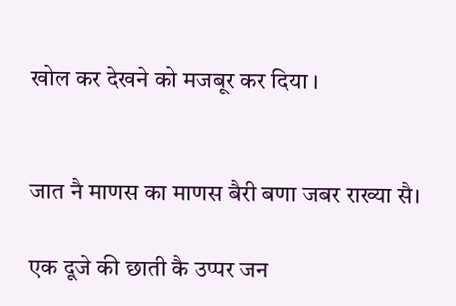खोल कर देखने को मजबूर कर दिया ।


जात नै माणस का माणस बैरी बणा जबर राख्या सै।

एक दूजे की छाती कै उप्पर जन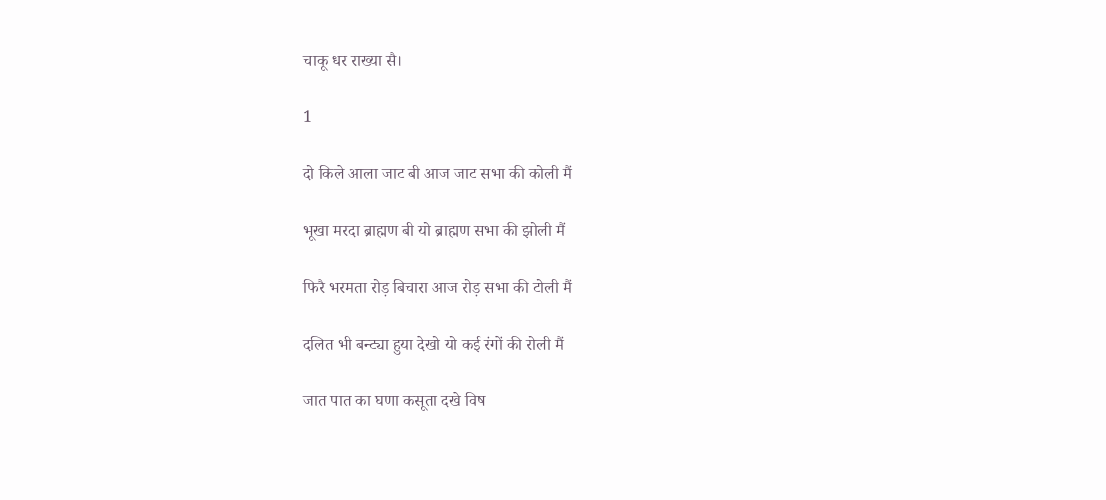चाकू धर राख्या सै।

1

दो किले आला जाट बी आज जाट सभा की कोली मैं

भूखा मरदा ब्राह्मण बी यो ब्राह्मण सभा की झोली मैं

फिरै भरमता रोड़ बिचारा आज रोड़ सभा की टोली मैं

दलित भी बन्ट्या हुया देखो यो कई रंगों की रोली मैं

जात पात का घणा कसूता दखे विष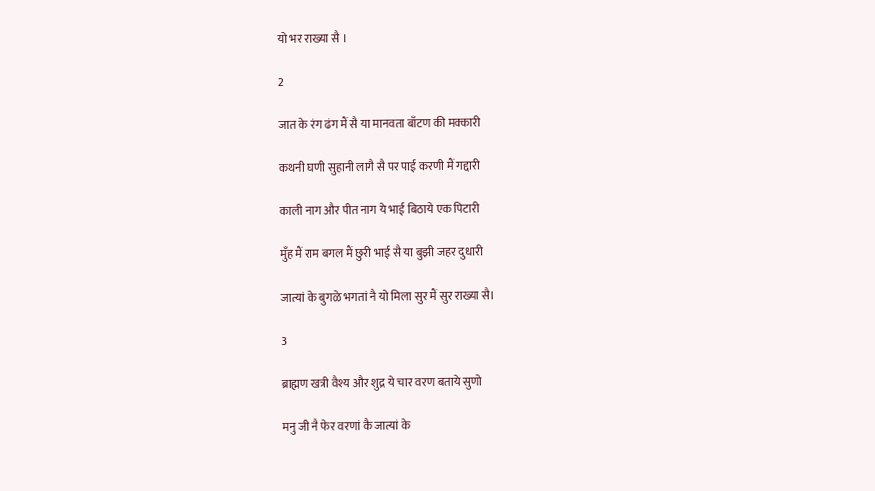यो भर राख्या सै ।

2

जात के रंग ढंग मैं सै या मानवता बाँटण की मक्कारी

कथनी घणी सुहानी लागै सै पर पाई करणी मैं गद्दारी

काली नाग और पीत नाग ये भाई बिठाये एक पिटारी

मुँह मैं राम बगल मैं छुरी भाई सै या बुझी जहर दुधारी

जात्यां के बुगळे भगतां नै यो मिला सुर मैं सुर राख्या सै।

3

ब्राह्मण खत्री वैश्य और शुद्र ये चार वरण बताये सुणो

मनु जी नै फेर वरणां कै जात्यां के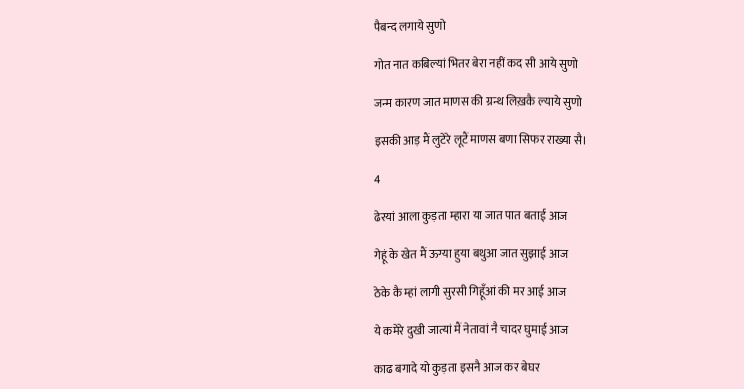पैबन्द लगाये सुणो

गोत नात कबिल्यां भितर बेरा नहीं कद सी आये सुणो

जन्म कारण जात माणस की ग्रन्थ लिख़कै ल्याये सुणो

इसकी आड़ मैं लुटेरे लूटैं माणस बणा सिफर राख्या सै।

4

ढेरयां आला कुड़ता म्हारा या जात पात बताई आज

गेहूं के खेत मैं ऊग्या हुया बथुआ जात सुझाई आज

ठेके कै म्हां लागी सुरसी गिहूँआं की मर आई आज

ये कमेरे दुखी जात्यां मैं नेतावां नै चादर घुमाई आज

काढ बगादे यो कुड़ता इसनै आज कर बेघर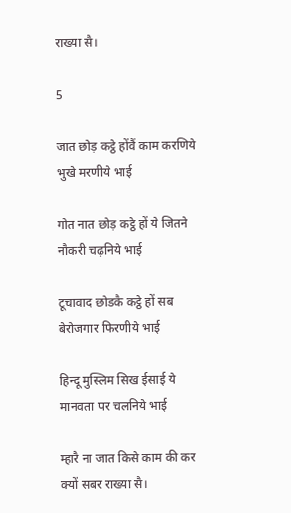राख्या सै।

5

जात छोड़ कट्ठे होंवैं काम करणिये भुखे मरणीये भाई

गोत नात छोड़ कट्ठे हों ये जितने नौकरी चढ़निये भाई

टूचावाद छोडकै कट्ठे हों सब बेरोजगार फिरणीये भाई

हिन्दू मुस्लिम सिख ईसाई ये मानवता पर चलनिये भाई

म्हारै ना जात किसे काम की कर क्यों सबर राख्या सै।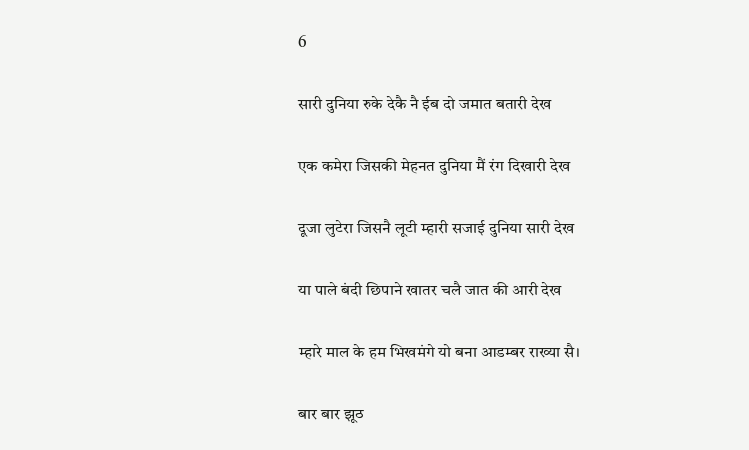6

सारी दुनिया रुके देकै नै ईब दो जमात बतारी देख

एक कमेरा जिसकी मेहनत दुनिया मैं रंग दिखारी देख

दूजा लुटेरा जिसनै लूटी म्हारी सजाई दुनिया सारी देख

या पाले बंदी छिपाने खातर चलै जात की आरी देख

म्हारे माल के हम भिखमंगे यो बना आडम्बर राख्या सै।

बार बार झूठ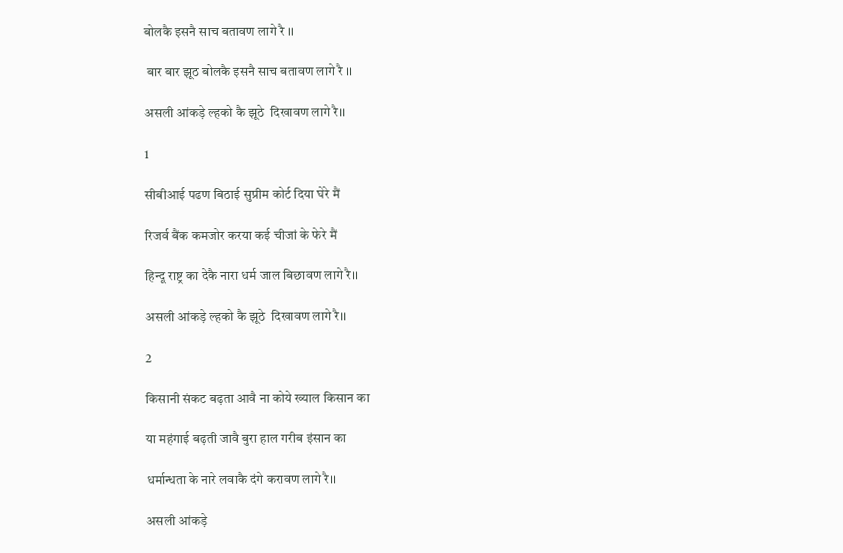बोलकै इसनै साच बतावण लागे रै ।।

 बार बार झूठ बोलकै इसनै साच बतावण लागे रै ।।

असली आंकड़े ल्हको कै झूठे  दिखावण लागे रै।।

1

सीबीआई पढण बिठाई सुप्रीम कोर्ट दिया घेरे मैं

रिजर्व बैंक कमजोर करया कई चीजां के फेरे मैं

हिन्दू राष्ट्र का देकै नारा धर्म जाल बिछावण लागे रै।।

असली आंकड़े ल्हको कै झूठे  दिखावण लागे रै।।

2

किसानी संकट बढ़ता आवै ना कोये ख्याल किसान का

या महंगाई बढ़ती जावै बुरा हाल गरीब इंसान का

धर्मान्धता के नारे लवाकै दंगे करावण लागे रै।।

असली आंकड़े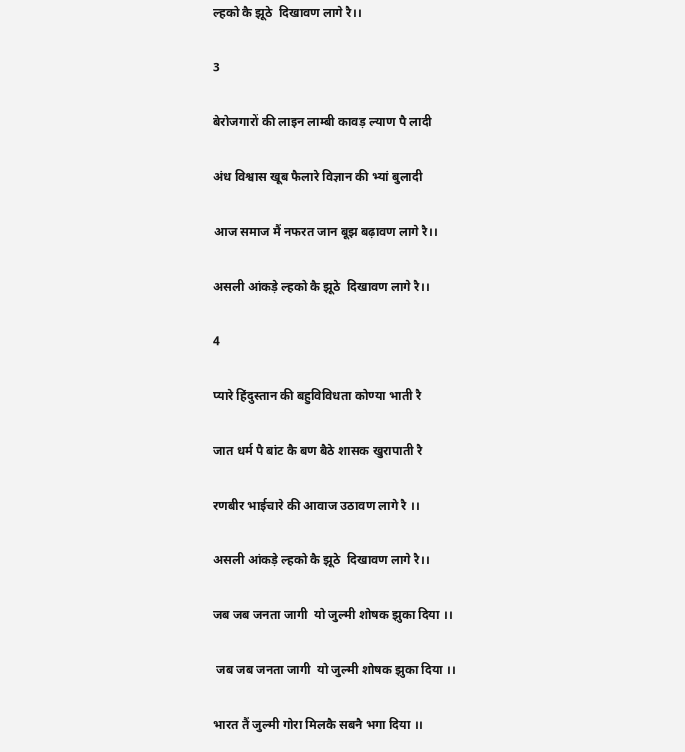ल्हको कै झूठे  दिखावण लागे रै।।

3

बेरोजगारों की लाइन लाम्बी कावड़ ल्याण पै लादी

अंध विश्वास खूब फैलारे विज्ञान की भ्यां बुलादी

आज समाज मैं नफरत जान बूझ बढ़ावण लागे रै।।

असली आंकड़े ल्हको कै झूठे  दिखावण लागे रै।।

4

प्यारे हिंदुस्तान की बहुविविधता कोण्या भाती रै

जात धर्म पै बांट कै बण बैठे शासक खुरापाती रै

रणबीर भाईचारे की आवाज उठावण लागे रै ।।

असली आंकड़े ल्हको कै झूठे  दिखावण लागे रै।।

जब जब जनता जागी  यो जुल्मी शोषक झुका दिया ।।

 जब जब जनता जागी  यो जुल्मी शोषक झुका दिया ।।

भारत तैं जुल्मी गोरा मिलकै सबनै भगा दिया ।।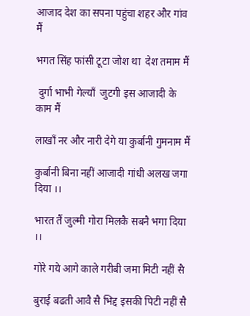आजाद देश का सपना पहुंचा शहर और गांव मैं

भगत सिंह फांसी टूटा जोश था  देश तमाम मैं

 दुर्गा भाभी गेल्याँ  जुटगी इस आजादी के काम मैं

लाखाँ नर और नारी देगे या कुर्बानी गुमनाम मैं

कुर्बानी बिना नहीं आजादी गांधी अलख जगा दिया ।।

भारत तैं जुल्मी गोरा मिलकै सबनै भगा दिया ।।

गोरे गये आगे काले गरीबी जमा मिटी नहीं सै

बुराई बढती आवै सै भिद्द इसकी पिटी नहीं सै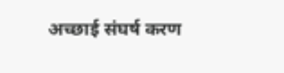अच्छाई संघर्ष करण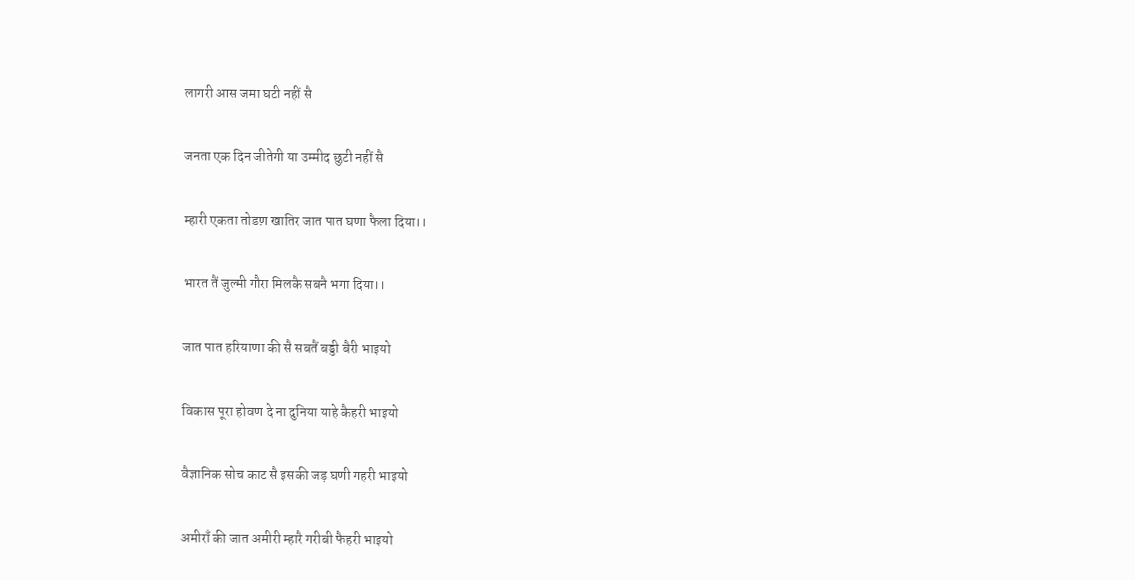लागरी आस जमा घटी नहीं सै

जनता एक दिन जीतेगी या उम्मीद छुटी नहीं सै

म्हारी एकता तोडण़ खातिर जात पात घणा फैला दिया।।

भारत तैं जुल्मी गौरा मिलकै सबनै भगा दिया।।

जात पात हरियाणा की सै सबतैं बड्डी बैरी भाइयो

विकास पूरा होवण दे ना दुनिया याहे कैहरी भाइयो

वैज्ञानिक सोच काट सै इसकी जड़ घणी गहरी भाइयो

अमीराँ की जात अमीरी म्हारै गरीबी फैहरी भाइयो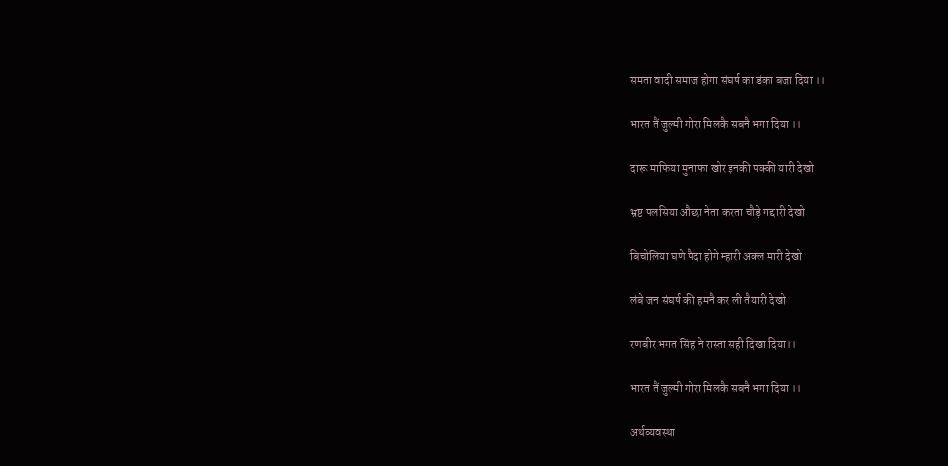समता वादी समाज होगा संघर्ष का डंका बजा दिया ।।

भारत तैं जुल्मी गोरा मिलकै सबनै भगा दिया ।।

दारू माफिया मुनाफा खोर इनकी पक्की यारी देखो

भ्रष्ट पलसिया औछा नेता करता चौड़े गद्दारी देखो

बिचोलिया घणे पैदा होगे म्हारी अक्ल मारी देखो

लंबे जन संघर्ष की हमनै कर ली तैयारी देखो

रणबीर भगत सिंह ने रास्ता सही दिखा दिया।।

भारत तैं जुल्मी गोरा मिलकै सबनै भगा दिया ।।

अर्थव्यवस्था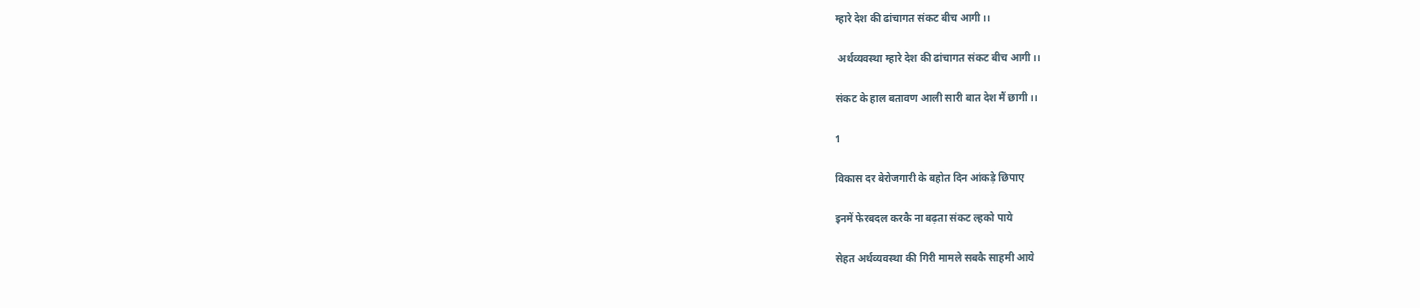म्हारे देश की ढांचागत संकट बीच आगी।।

 अर्थव्यवस्था म्हारे देश की ढांचागत संकट बीच आगी।।

संकट के हाल बतावण आली सारी बात देश मैं छागी।।

1

विकास दर बेरोजगारी के बहोत दिन आंकड़े छिपाए

इनमें फेरबदल करकै ना बढ़ता संकट ल्हको पाये

सेहत अर्थव्यवस्था की गिरी मामले सबकै साहमी आये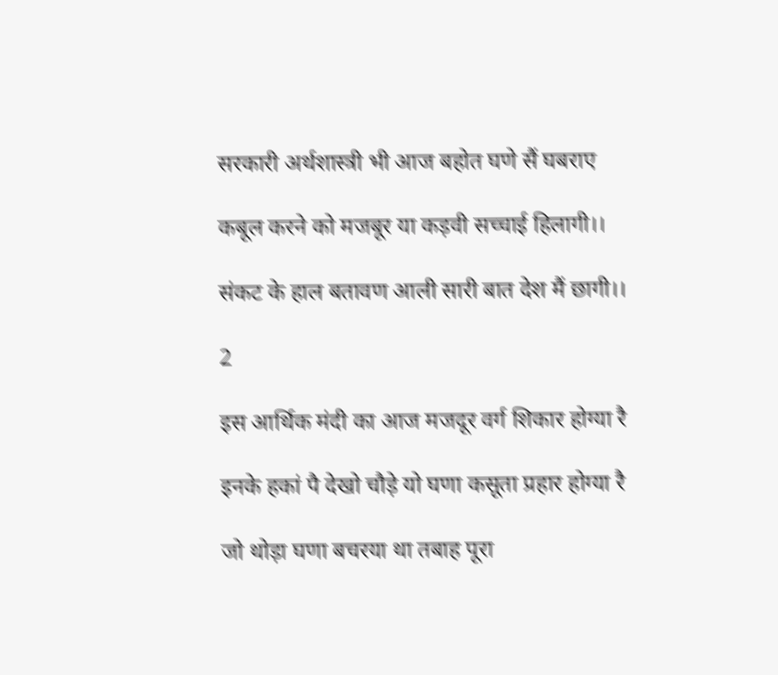सरकारी अर्थशास्त्री भी आज बहोत घणे सैं घबराए

कबूल करने को मजबूर या कड़वी सच्चाई हिलागी।।

संकट के हाल बतावण आली सारी बात देश मैं छागी।।

2

इस आर्थिक मंदी का आज मजदूर वर्ग शिकार होग्या रै

इनके हकां पै देखो चौड़े यो घणा कसूता प्रहार होग्या रै

जो थोड़ा घणा बचरया था तबाह पूरा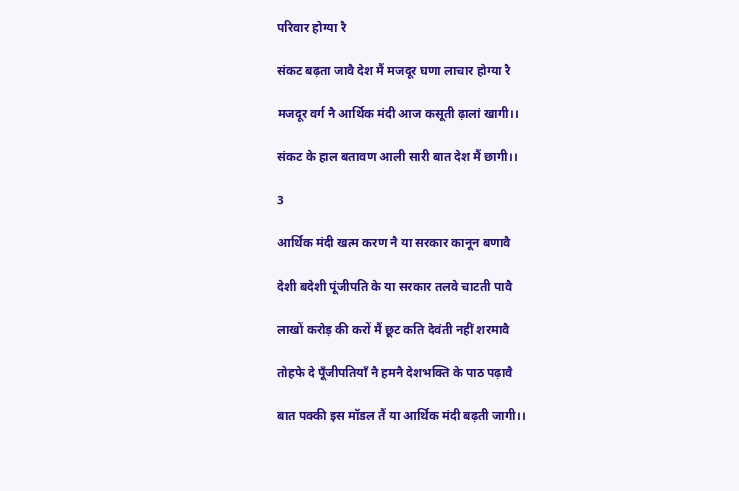परिवार होग्या रै

संकट बढ़ता जावै देश मैं मजदूर घणा लाचार होग्या रै

मजदूर वर्ग नै आर्थिक मंदी आज कसूती ढ़ालां खागी।।

संकट के हाल बतावण आली सारी बात देश मैं छागी।।

3

आर्थिक मंदी खत्म करण नै या सरकार कानून बणावै

देशी बदेशी पूंजीपति के या सरकार तलवे चाटती पावै

लाखों करोड़ की करों मैं छूट कति देवंती नहीं शरमावै

तोहफे दे पूँजीपतियाँ नै हमनै देशभक्ति के पाठ पढ़ावै

बात पक्की इस मॉडल तैं या आर्थिक मंदी बढ़ती जागी।।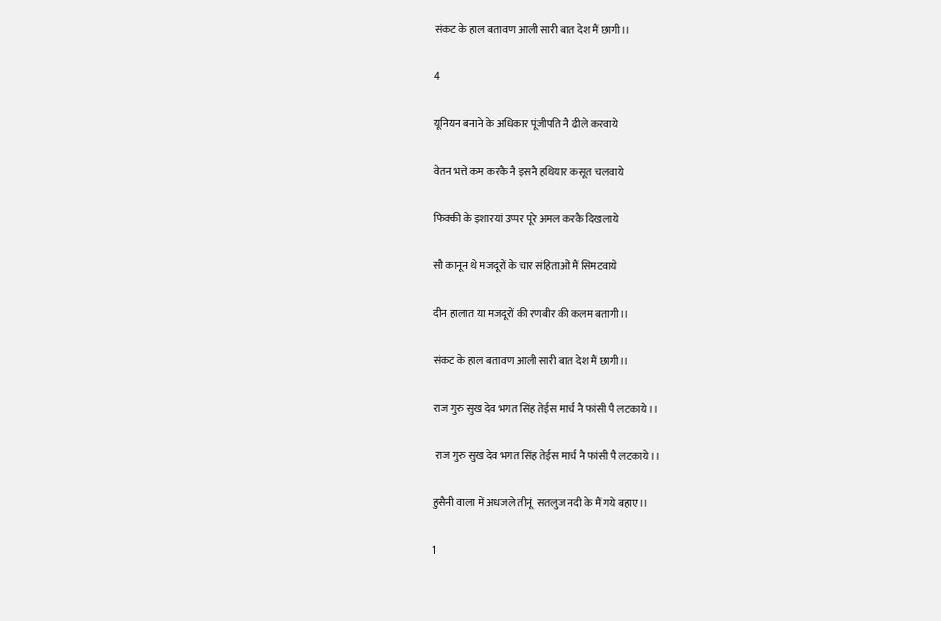संकट के हाल बतावण आली सारी बात देश मैं छागी।।

4

यूनियन बनाने के अधिकार पूंजीपति नै ढीले करवाये

वेतन भत्ते कम करकै नै इसनै हथियार कसूत चलवाये

फिक्की के इशारयां उप्पर पूरे अमल करकै दिखलाये

सौ कानून थे मजदूरों के चार संहिताओं मैं सिमटवाये

दीन हालात या मजदूरों की रणबीर की कलम बतागी।।

संकट के हाल बतावण आली सारी बात देश मैं छागी।।

राज गुरु सुख देव भगत सिंह तेईस मार्च नै फांसी पै लटकाये।।

 राज गुरु सुख देव भगत सिंह तेईस मार्च नै फांसी पै लटकाये।।

हुसैनी वाला में अधजले तीनूं  सतलुज नदी के मैं गये बहाए।।

1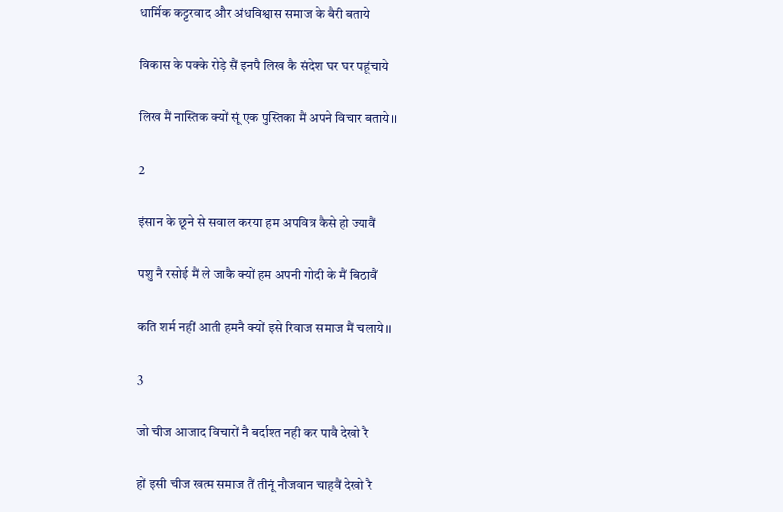धार्मिक कट्टरवाद और अंधविश्वास समाज के बैरी बताये

विकास के पक्के रोड़े सैं इनपै लिख कै संदेश घर घर पहूंचाये

लिख मैं नास्तिक क्यों सूं एक पुस्तिका मैं अपने विचार बताये।।

2

इंसान के छूने से सवाल करया हम अपवित्र कैसे हो ज्यावैं

पशु नै रसोई मैं ले जाकै क्यों हम अपनी गोदी के मैं बिठावैं

कति शर्म नहीं आती हमनै क्यों इसे रिवाज समाज मैं चलाये।।

3

जो चीज आजाद विचारों नै बर्दाश्त नही कर पावै देखो रै

हों इसी चीज खत्म समाज तैं तीनूं नौजवान चाहवैं देखो रै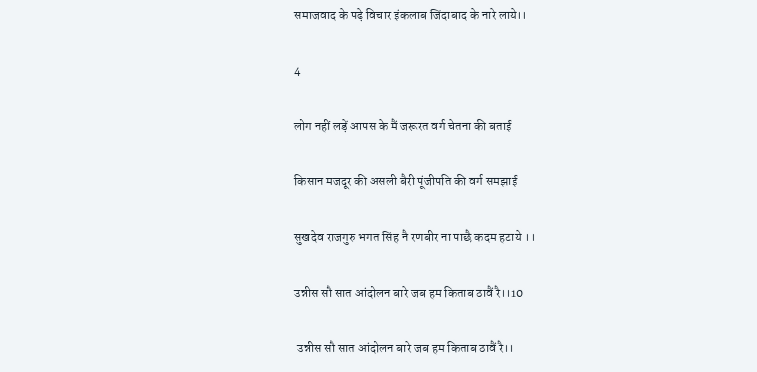समाजवाद के पढ़े विचार इंकलाब जिंदाबाद के नारे लाये।।

4

लोग नहीं लड़ें आपस के मैं जरूरत वर्ग चेतना की बताई

किसान मजदूर की असली बैरी पूंजीपति की वर्ग समझाई

सुखदेव राजगुरु भगत सिंह नै रणबीर ना पाछै कदम हटाये ।।

उन्नीस सौ सात आंदोलन बारे जब हम किताब ठावैं रै।।10

 उन्नीस सौ सात आंदोलन बारे जब हम किताब ठावैं रै।।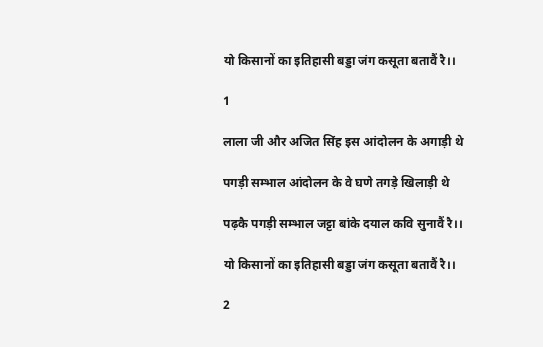यो किसानों का इतिहासी बड्डा जंग कसूता बतावैं रै।।

1

लाला जी और अजित सिंह इस आंदोलन के अगाड़ी थे

पगड़ी सम्भाल आंदोलन के वे घणे तगड़े खिलाड़ी थे

पढ़कै पगड़ी सम्भाल जट्टा बांके दयाल कवि सुनावैं रै।।

यो किसानों का इतिहासी बड्डा जंग कसूता बतावैं रै।।

2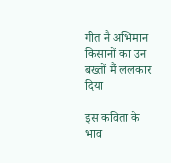गीत नै अभिमान किसानों का उन बख्तों मैं ललकार दिया

इस कविता के भाव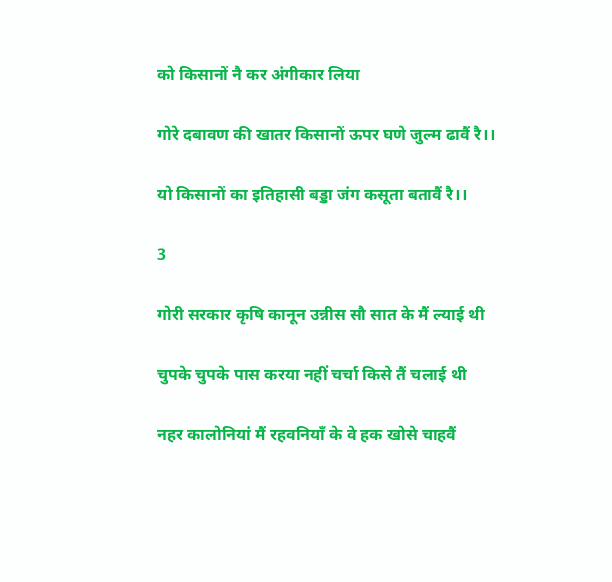को किसानों नै कर अंगीकार लिया

गोरे दबावण की खातर किसानों ऊपर घणे जुल्म ढावैं रै।।

यो किसानों का इतिहासी बड्डा जंग कसूता बतावैं रै।।

3

गोरी सरकार कृषि कानून उन्नीस सौ सात के मैं ल्याई थी

चुपके चुपके पास करया नहीं चर्चा किसे तैं चलाई थी

नहर कालोनियां मैं रहवनियाँ के वे हक खोसे चाहवैं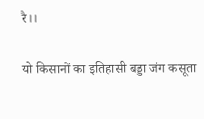रै।।

यो किसानों का इतिहासी बड्डा जंग कसूता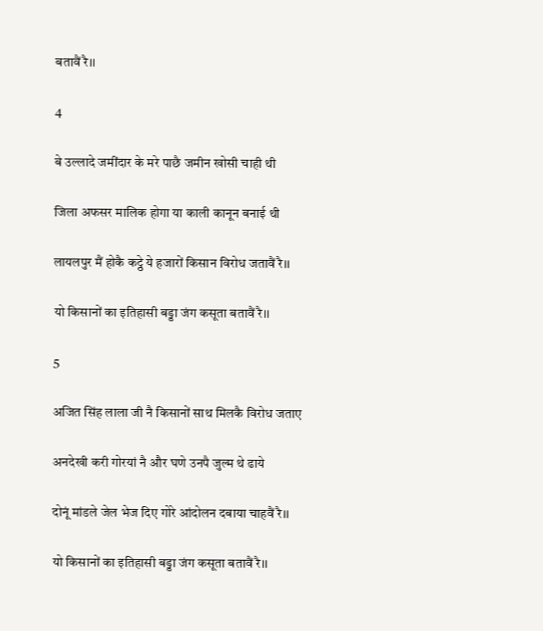बतावैं रै।।

4

बे उल्लादे जमींदार के मरे पाछै जमीन खोसी चाही थी

जिला अफसर मालिक होगा या काली कानून बनाई थी

लायलपुर मैं होकै कट्ठे ये हजारों किसान विरोध जतावैं रै।।

यो किसानों का इतिहासी बड्डा जंग कसूता बतावैं रै।।

5

अजित सिंह लाला जी नै किसानों साथ मिलकै विरोध जताए

अनदेखी करी गोरयां नै और घणे उनपै जुल्म थे ढाये

दोनूं मांडले जेल भेज दिए गोरे आंदोलन दबाया चाहवैं रै।।

यो किसानों का इतिहासी बड्डा जंग कसूता बतावैं रै।।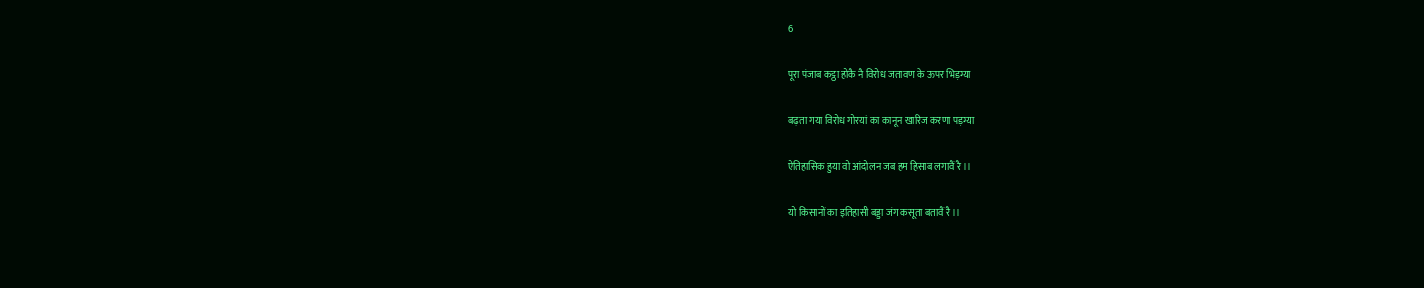6

पूरा पंजाब कट्ठा होकै नै विरोध जतावण के ऊपर भिड़ग्या

बढ़ता गया विरोध गोरयां का कानून खारिज करणा पड़ग्या

ऐतिहासिक हुया वो आंदोलन जब हम हिसाब लगावैं रै ।।

यो किसानों का इतिहासी बड्डा जंग कसूता बतावैं रै।।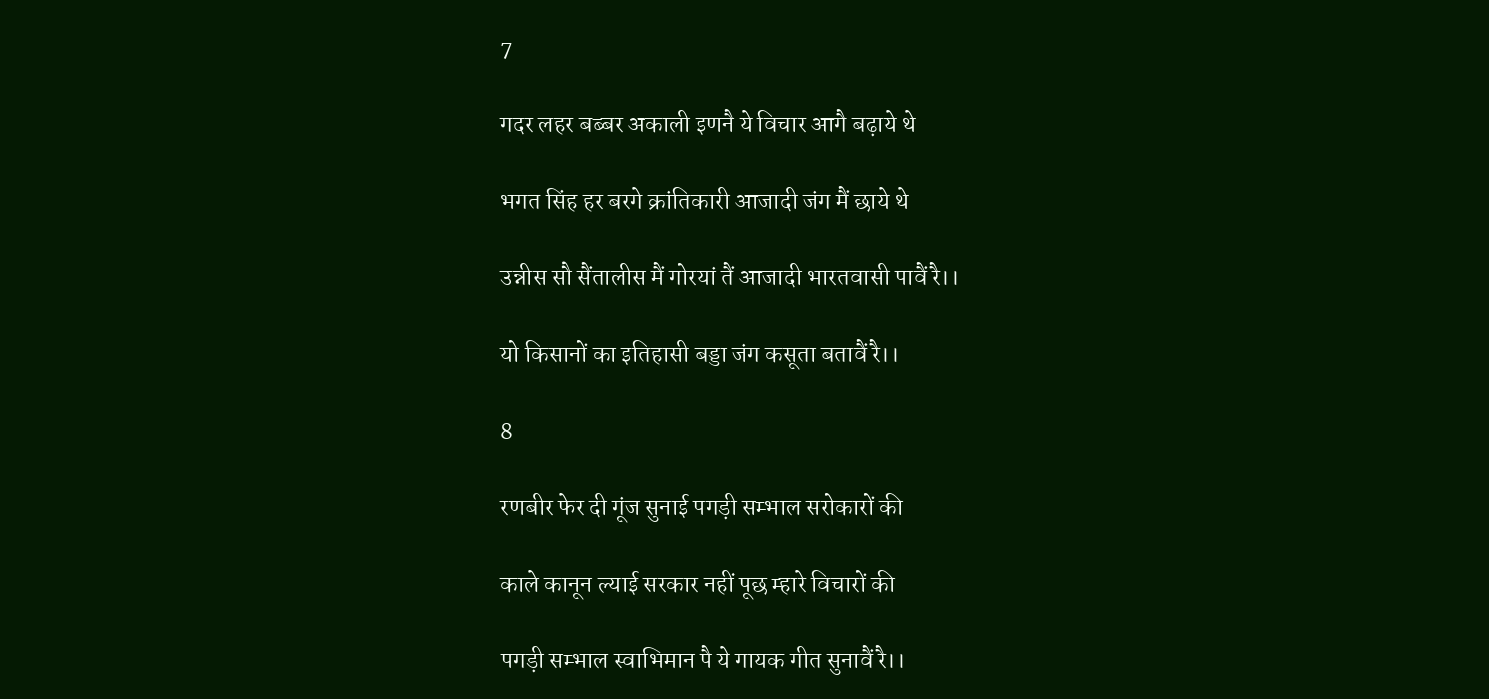7

गदर लहर बब्बर अकाली इणनै ये विचार आगै बढ़ाये थे

भगत सिंह हर बरगे क्रांतिकारी आजादी जंग मैं छाये थे

उन्नीस सौ सैंतालीस मैं गोरयां तैं आजादी भारतवासी पावैं रै।।

यो किसानों का इतिहासी बड्डा जंग कसूता बतावैं रै।।

8

रणबीर फेर दी गूंज सुनाई पगड़ी सम्भाल सरोकारों की

काले कानून ल्याई सरकार नहीं पूछ म्हारे विचारों की

पगड़ी सम्भाल स्वाभिमान पै ये गायक गीत सुनावैं रै।।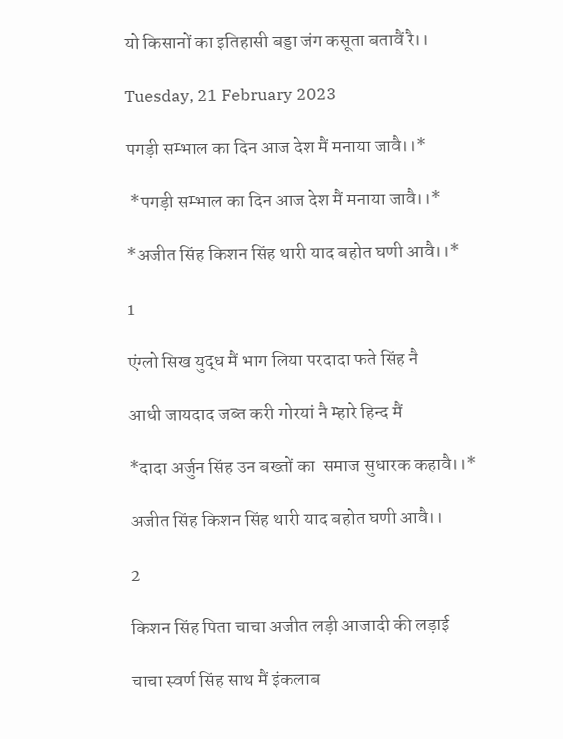यो किसानों का इतिहासी बड्डा जंग कसूता बतावैं रै।।

Tuesday, 21 February 2023

पगड़ी सम्भाल का दिन आज देश मैं मनाया जावै।।*

 *पगड़ी सम्भाल का दिन आज देश मैं मनाया जावै।।*

*अजीत सिंह किशन सिंह थारी याद बहोत घणी आवै।।*

1

एंग्लो सिख युद्ध मैं भाग लिया परदादा फते सिंह नै

आधी जायदाद जब्त करी गोरयां नै म्हारे हिन्द मैं

*दादा अर्जुन सिंह उन बख्तों का  समाज सुधारक कहावै।।*

अजीत सिंह किशन सिंह थारी याद बहोत घणी आवै।।

2

किशन सिंह पिता चाचा अजीत लड़ी आजादी की लड़ाई

चाचा स्वर्ण सिंह साथ मैं इंकलाब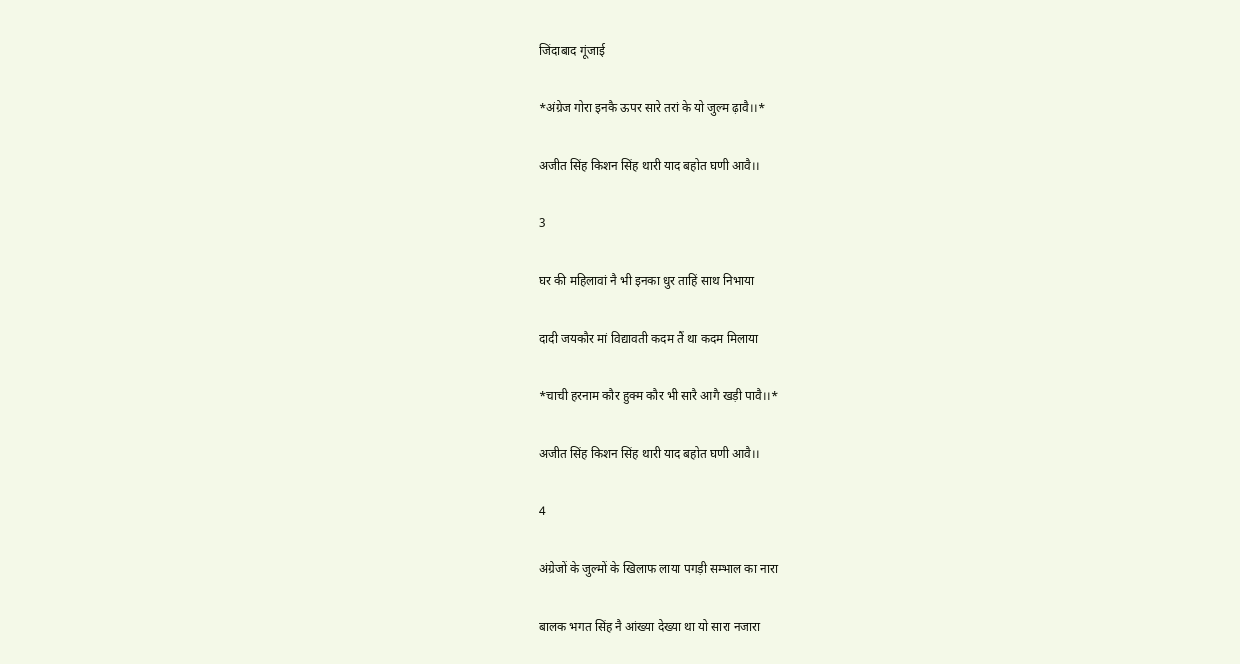जिंदाबाद गूंजाई

*अंग्रेज गोरा इनकै ऊपर सारे तरां के यो जुल्म ढ़ावै।।*

अजीत सिंह किशन सिंह थारी याद बहोत घणी आवै।।

3

घर की महिलावां नै भी इनका धुर ताहिं साथ निभाया

दादी जयकौर मां विद्यावती कदम तैं था कदम मिलाया

*चाची हरनाम कौर हुक्म कौर भी सारै आगै खड़ी पावै।।*

अजीत सिंह किशन सिंह थारी याद बहोत घणी आवै।।

4

अंग्रेजों के जुल्मों के खिलाफ लाया पगड़ी सम्भाल का नारा

बालक भगत सिंह नै आंख्या देख्या था यो सारा नजारा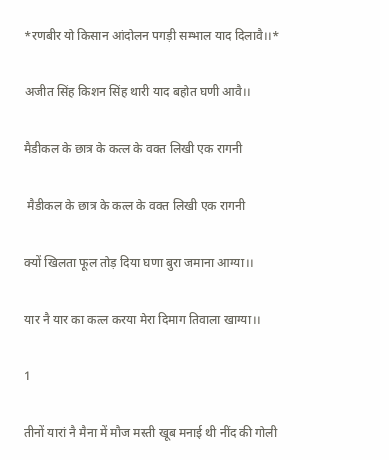*रणबीर यो किसान आंदोलन पगड़ी सम्भाल याद दिलावै।।*

अजीत सिंह किशन सिंह थारी याद बहोत घणी आवै।।

मैडीकल के छात्र के कत्ल के वक्त लिखी एक रागनी

 मैडीकल के छात्र के कत्ल के वक्त लिखी एक रागनी

क्यों खिलता फूल तोड़ दिया घणा बुरा जमाना आग्या।।

यार नै यार का कत्ल करया मेरा दिमाग तिवाला खाग्या।।

1

तीनों यारां नै मैना में मौज मस्ती खूब मनाई थी नींद की गोली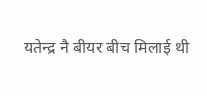यतेन्द्र नै बीयर बीच मिलाई थी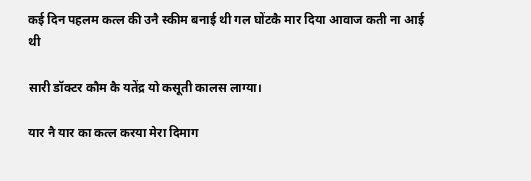कई दिन पहलम कत्ल की उनै स्कीम बनाई थी गल घोंटकै मार दिया आवाज कती ना आई थी

सारी डॉक्टर कौम कै यतेंद्र यो कसूती कालस लाग्या।

यार नै यार का कत्ल करया मेरा दिमाग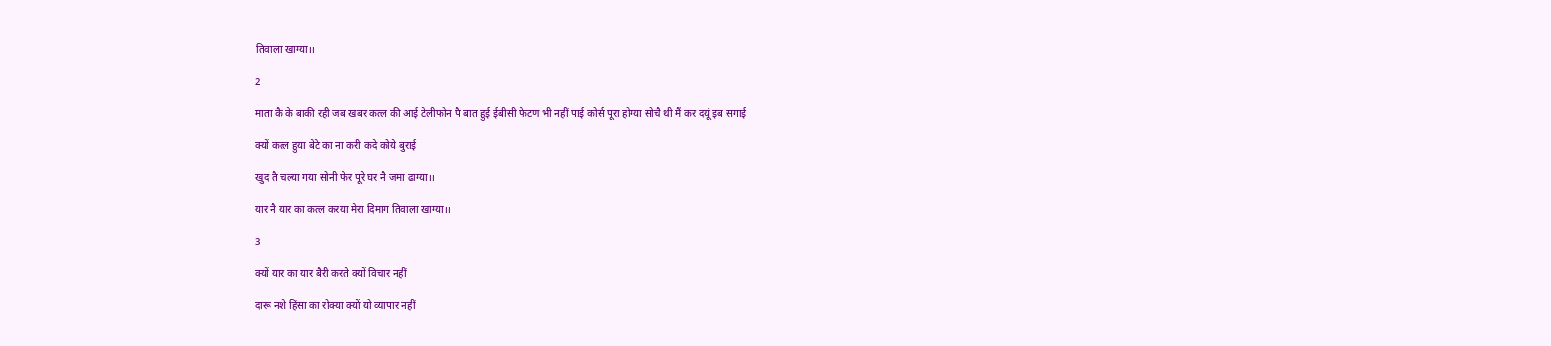तिवाला खाग्या।।

2

माता कै के बाकी रही जब खबर कत्ल की आई टेलीफोन पै बात हुई ईबीसी फेटण भी नहीं पाई कोर्स पूरा होग्या सोचै थी मैं कर दयूं इब सगाई

क्यों कत्ल हुया बेटे का ना करी कदे कोये बुराई

खुद तै चल्या गया सोनी फेर पूरे घर नै जमा ढाग्या।।

यार नै यार का कत्ल करया मेरा दिमाग तिवाला खाग्या।।

3

क्यों यार का यार बैरी करते क्यों विचार नहीं

दारू नशे हिंसा का रोक्या क्यों यो व्यापार नहीं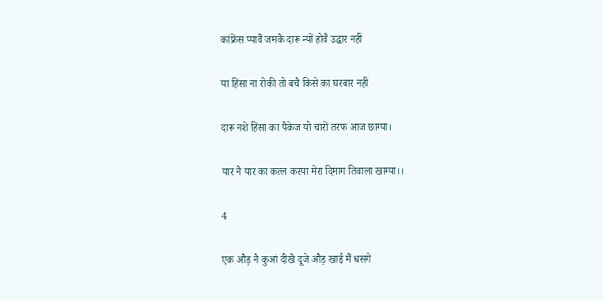कांफ्रेंस प्यावैं जमकै दारू न्यों होवै उद्धार नहीं

या हिंसा ना रोकी तो बचै किसे का घरबार नहीं

दारू नशे हिंसा का पैकेज यो चारों तरफ आज छाग्या।

यार नै यार का कत्ल करया मेरा दिमाग तिवाला खाग्या।।

4

एक औड़ नै कुआं दीखै दूजे औड़ खाई मैं धसगे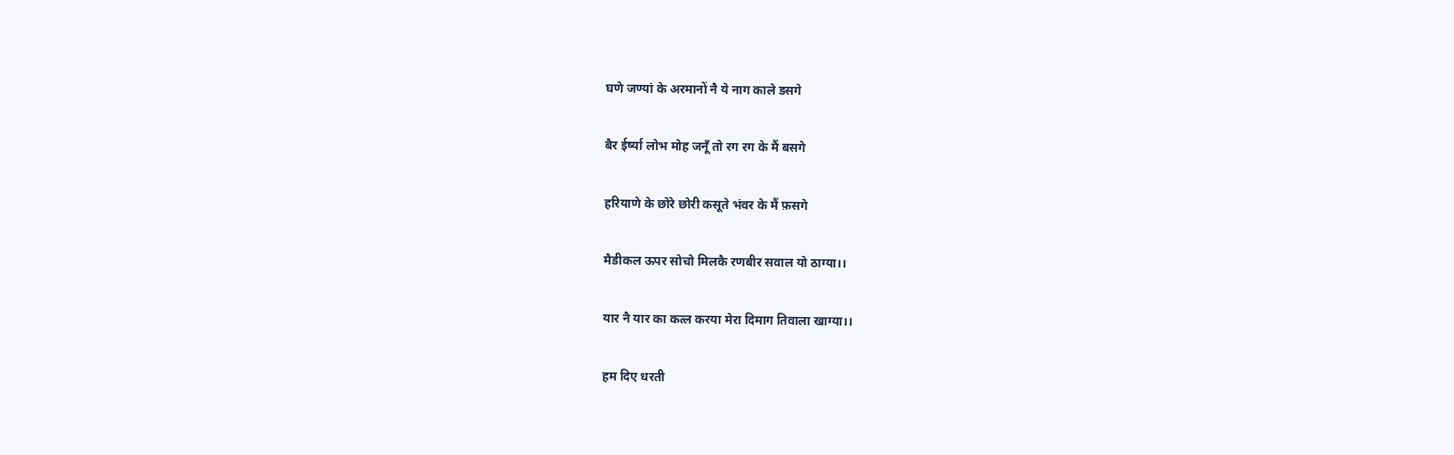घणे जण्यां के अरमानों नै ये नाग काले डसगे

बैर ईर्ष्या लोभ मोह जनूँ तो रग रग के मैं बसगे

हरियाणे के छोरे छोरी कसूते भंवर के मैं फ़सगे

मैडीकल ऊपर सोचो मिलकै रणबीर सवाल यो ठाग्या।।

यार नै यार का कत्ल करया मेरा दिमाग तिवाला खाग्या।।

हम दिए धरती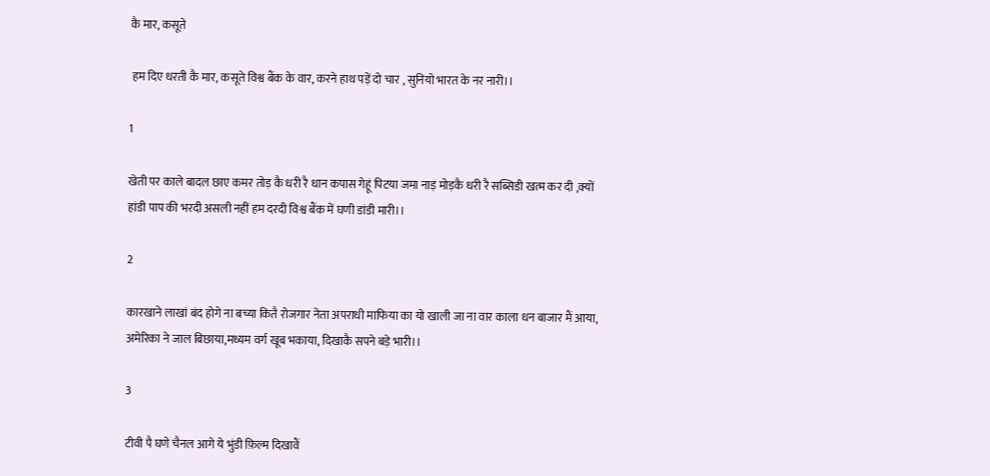कै मार, कसूते

 हम दिए धरती कै मार, कसूते विश्व बैंक के वार, करने हाथ पड़ें दो चार , सुनियो भारत के नर नारी।।

1

खेती पर काले बादल छाए कमर तोड़ कै धरी रै धान कपास गेहूं पिटया जमा नाड़ मोड़कै धरी रै सब्सिडी खत्म कर दी ,क्यों हांडी पाप की भरदी असली नहीं हम दरदी विश्व बैंक में घणी डांडी मारी।।

2

कारखाने लाखां बंद होगे ना बच्या कितै रोजगार नेता अपराधी माफिया का यो खाली जा ना वार काला धन बाजार मैं आया, अमेरिका ने जाल बिछाया,मध्यम वर्ग खूब भकाया, दिखाकै सपने बड़े भारी।।

3

टीवी पै घणे चैनल आगे ये भुंडी फ़िल्म दिखावैं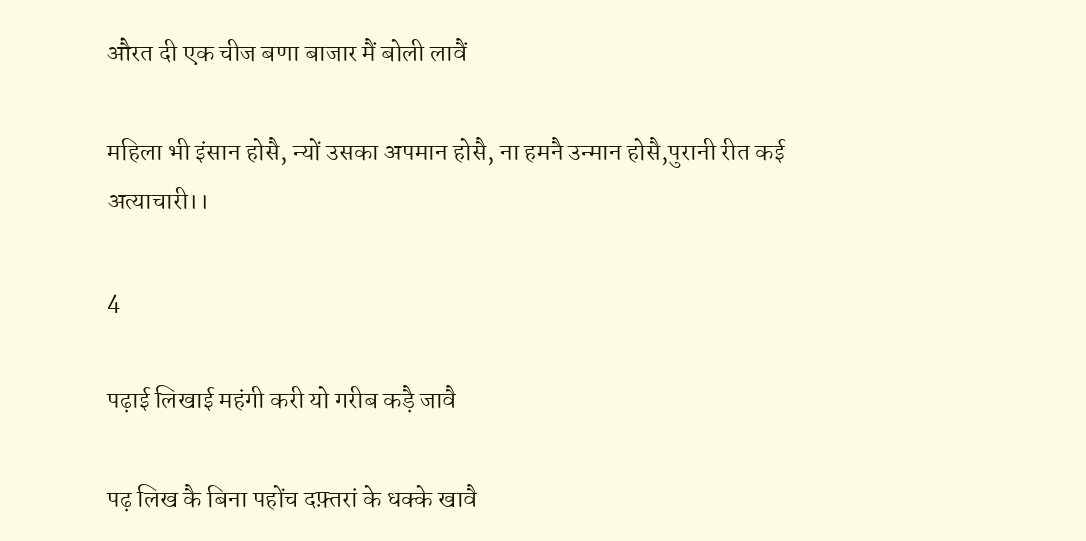औरत दी एक चीज बणा बाजार मैं बोली लावैं

महिला भी इंसान होसै, न्यों उसका अपमान होसै, ना हमनै उन्मान होसै,पुरानी रीत कई अत्याचारी।।

4

पढ़ाई लिखाई महंगी करी यो गरीब कड़ै जावै

पढ़ लिख कै बिना पहोंच दफ़्तरां के धक्के खावै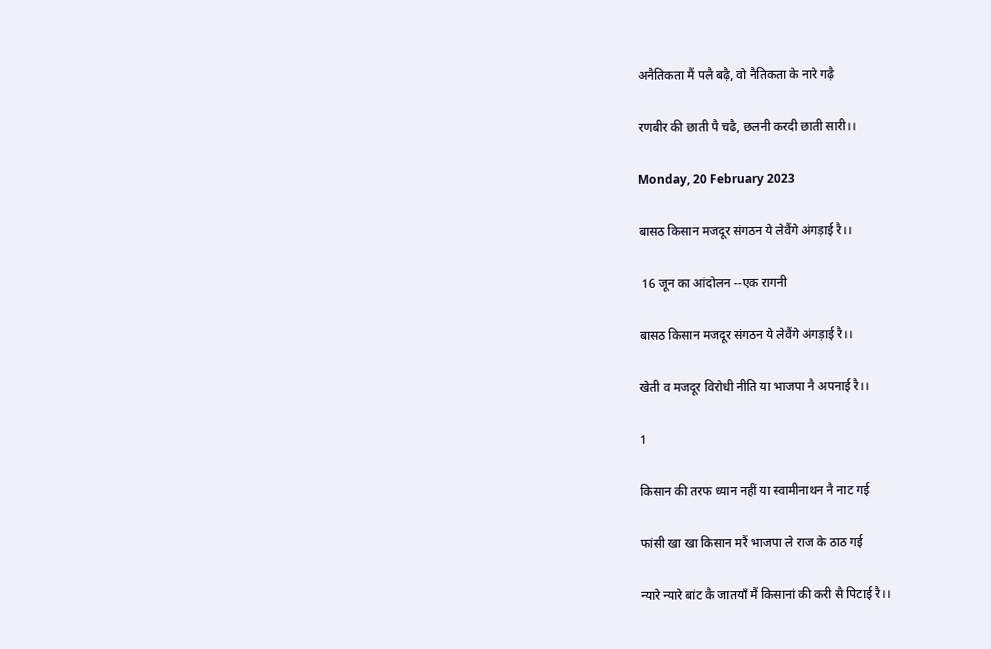अनैतिकता मैं पलै बढ़ै, वो नैतिकता के नारे गढ़ै

रणबीर की छाती पै चढै, छलनी करदी छाती सारी।।

Monday, 20 February 2023

बासठ किसान मजदूर संगठन ये लेवैंगे अंगड़ाई रै।।

 16 जून का आंदोलन --एक रागनी

बासठ किसान मजदूर संगठन ये लेवैंगे अंगड़ाई रै।।

खेती व मजदूर विरोधी नीति या भाजपा नै अपनाई रै।।

1

किसान की तरफ ध्यान नहीं या स्वामीनाथन नै नाट गई

फांसी खा खा किसान मरैं भाजपा ले राज के ठाठ गई

न्यारे न्यारे बांट कै जातयाँ मैं किसानां की करी सै पिटाई रै।।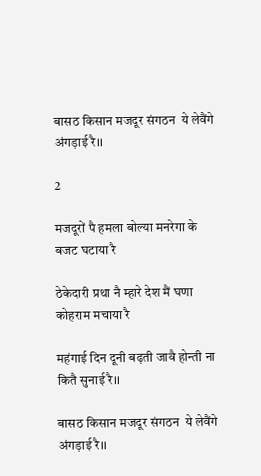बासठ किसान मजदूर संगठन  ये लेवैंगे अंगड़ाई रै।।

2

मजदूरों पै हमला बोल्या मनरेगा के बजट घटाया रै

ठेकेदारी प्रथा नै म्हारे देश मैं घणा कोहराम मचाया रै

महंगाई दिन दूनी बढ़ती जावै होन्ती ना कितै सुनाई रै।।

बासठ किसान मजदूर संगठन  ये लेवैंगे अंगड़ाई रै।।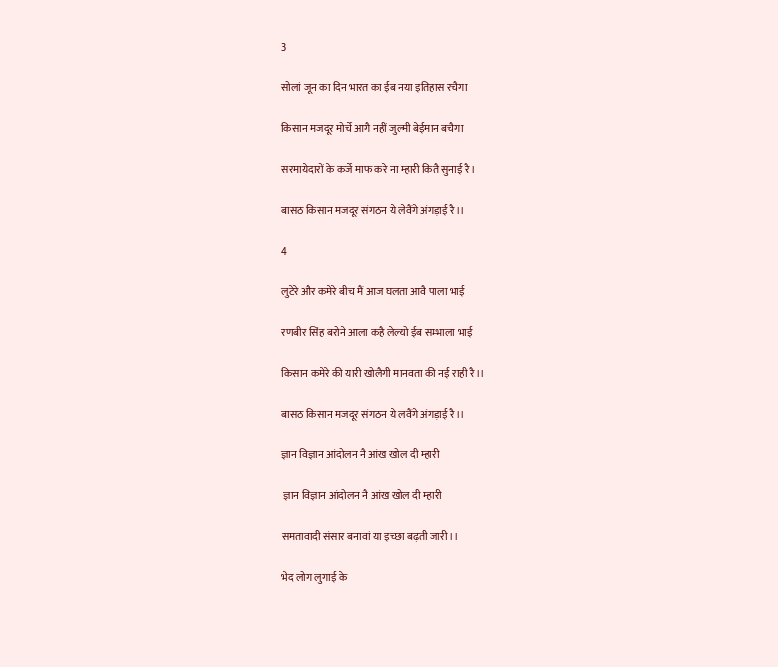3

सोलां जून का दिन भारत का ईब नया इतिहास रचैगा

किसान मजदूर मोर्चे आगै नहीं जुल्मी बेईमान बचैगा

सरमायेदारों के कर्जे माफ करे ना म्हारी कितै सुनाई रै।

बासठ किसान मजदूर संगठन ये लेवैंगे अंगड़ाई रै।।

4

लुटेरे और कमेरे बीच मैं आज घलता आवै पाला भाई

रणबीर सिंह बरोने आला कहै लेल्यो ईब सम्भाला भाई

किसान कमेरे की यारी खोलैगी मानवता की नई राही रै।।

बासठ किसान मजदूर संगठन ये लवैंगे अंगड़ाई रै।।

ज्ञान विज्ञान आंदोलन नै आंख खोल दी म्हारी

 ज्ञान विज्ञान आंदोलन नै आंख खोल दी म्हारी

समतावादी संसार बनावां या इच्छा बढ़ती जारी।।

भेद लोग लुगाई के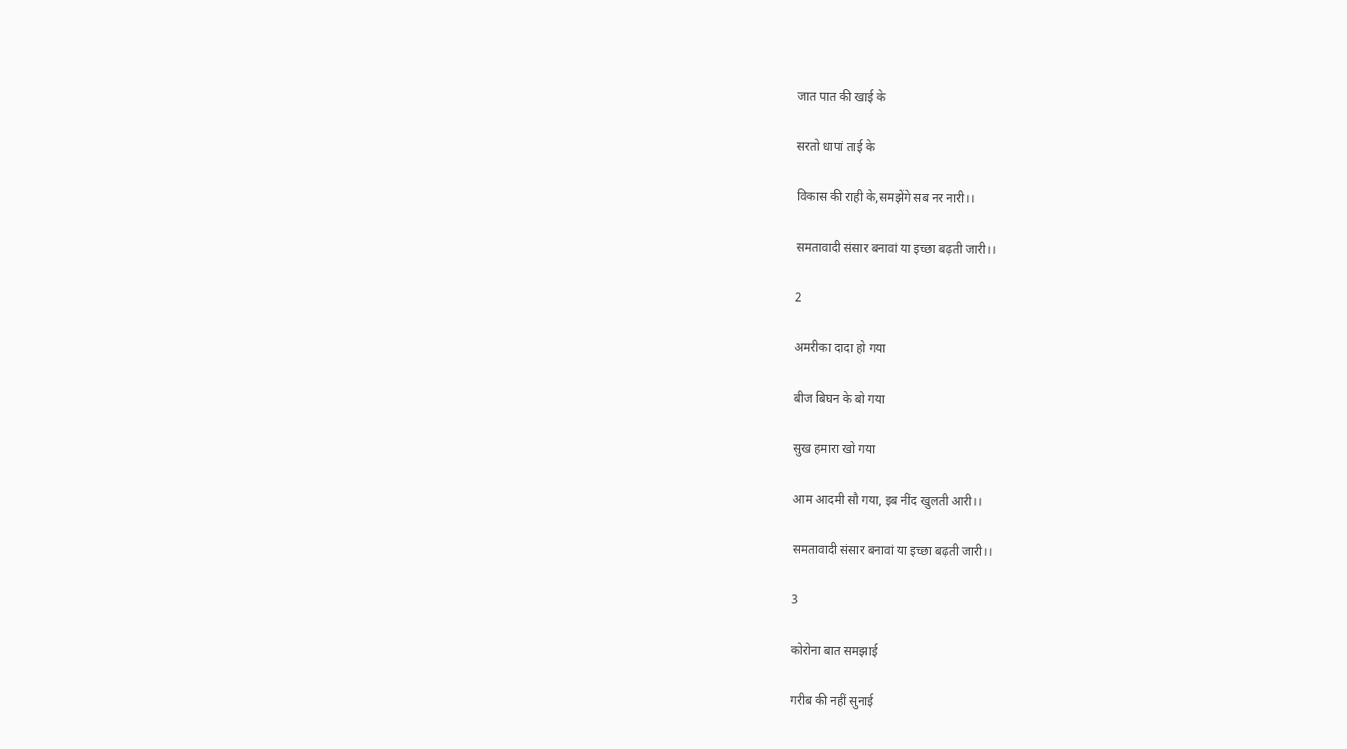जात पात की खाई के

सरतो धापां ताई के

विकास की राही के,समझेंगे सब नर नारी।।

समतावादी संसार बनावां या इच्छा बढ़ती जारी।।

2

अमरीका दादा हो गया

बीज बिघन के बो गया

सुख हमारा खो गया

आम आदमी सौ गया, इब नींद खुलती आरी।।

समतावादी संसार बनावां या इच्छा बढ़ती जारी।।

3

कोरोना बात समझाई

गरीब की नहीं सुनाई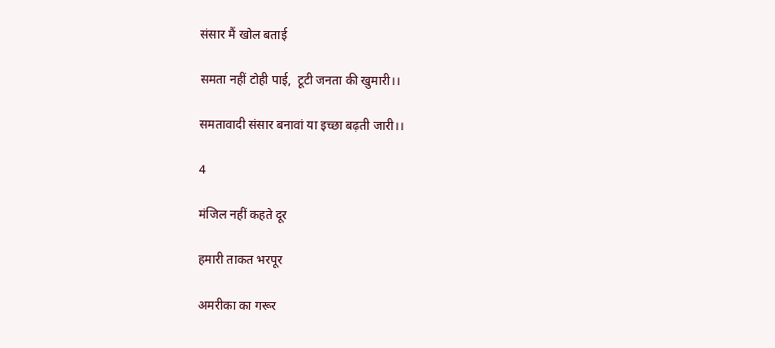संसार मैं खोल बताई

समता नहीं टोही पाई,  टूटी जनता की खुमारी।।

समतावादी संसार बनावां या इच्छा बढ़ती जारी।।

4

मंजिल नहीं कहते दूर

हमारी ताकत भरपूर

अमरीका का गरूर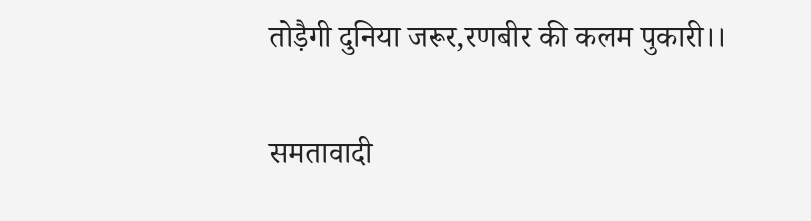तोड़ैगी दुनिया जरूर,रणबीर की कलम पुकारी।।

समतावादी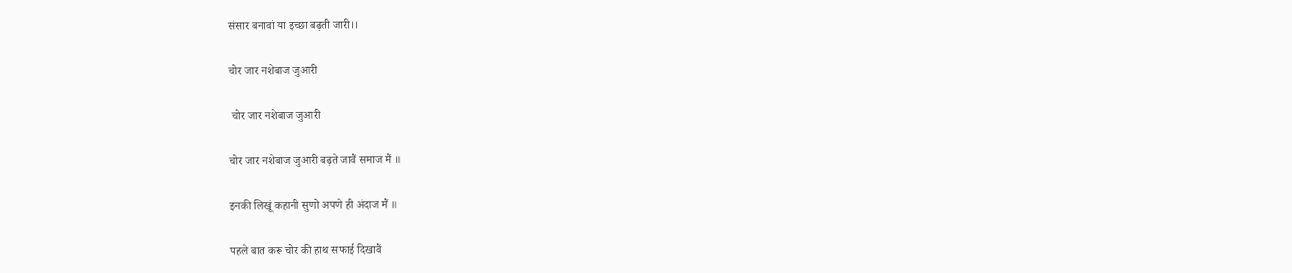संसार बनावां या इच्छा बढ़ती जारी।।

चोर जार नशेबाज जुआरी

 चोर जार नशेबाज जुआरी

चोर जार नशेबाज जुआरी बढ़ते जावैं समाज मैं ॥

इनकी लिखूं कहानी सुणो अपणे ही अंदाज मैं ॥

पहले बात करू चोर की हाथ सफाई दिखावैं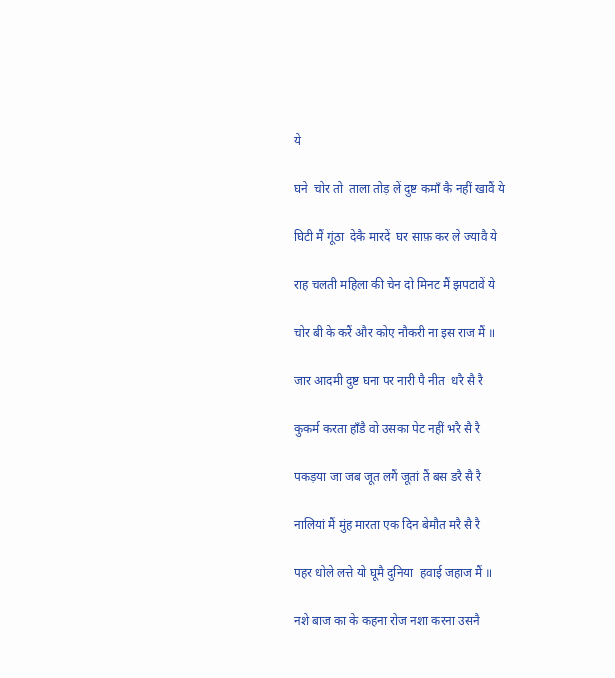ये

घने  चोर तो  ताला तोड़ लें दुष्ट कमाँ कै नहीं खावैं ये

घिटी मैं गूंठा  देकै मारदें  घर साफ़ कर ले ज्यावै ये

राह चलती महिला की चेन दो मिनट मैं झपटावें ये

चोर बी के करैं और कोए नौकरी ना इस राज मैं ॥

जार आदमी दुष्ट घना पर नारी पै नीत  धरै सै रै

कुकर्म करता हाँडै वो उसका पेट नहीं भरै सै रै

पकड़या जा जब जूत लगैं जूतां तैं बस डरै सै रै

नालियां मैं मुंह मारता एक दिन बेमौत मरै सै रै

पहर धोले लत्ते यो घूमै दुनिया  हवाई जहाज मैं ॥

नशे बाज का के कहना रोज नशा करना उसनै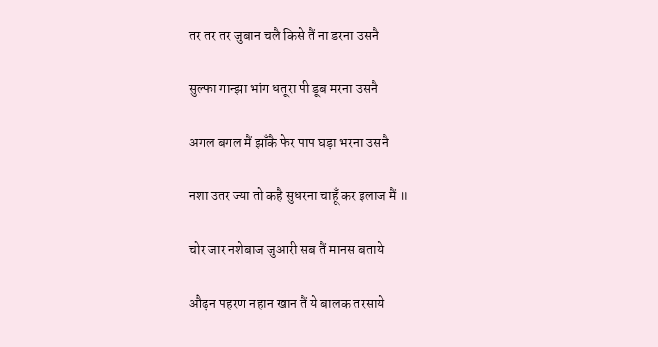तर तर तर जुबान चलै किसे तैं ना डरना उसनै

सुल्फा गान्झा भांग धतूरा पी डूब मरना उसनै

अगल बगल मैं झाँकै फेर पाप घड़ा भरना उसनै

नशा उतर ज्या तो कहै सुधरना चाहूँ कर इलाज मैं ॥

चोर जार नशेबाज जुआरी सब तैं मानस बताये

औढ़न पहरण नहान खान तैं ये बालक तरसाये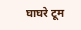घाघरे टूम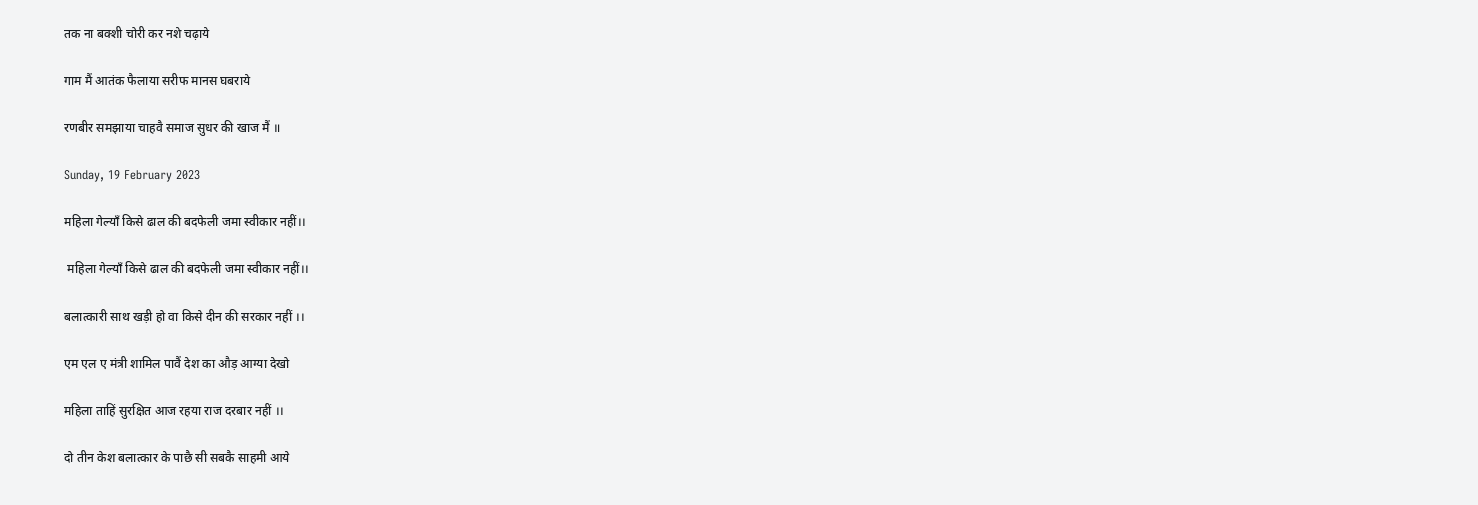तक ना बक्शी चोरी कर नशे चढ़ाये

गाम मैं आतंक फैलाया सरीफ मानस घबराये

रणबीर समझाया चाहवै समाज सुधर की खाज मैं ॥

Sunday, 19 February 2023

महिला गेल्याँ किसे ढाल की बदफेली जमा स्वीकार नहीं।।

 महिला गेल्याँ किसे ढाल की बदफेली जमा स्वीकार नहीं।।

बलात्कारी साथ खड़ी हो वा किसे दीन की सरकार नहीं ।।

एम एल ए मंत्री शामिल पावैं देश का औड़ आग्या देखो

महिला ताहिं सुरक्षित आज रहया राज दरबार नहीं ।।

दो तीन केश बलात्कार के पाछै सी सबकै साहमी आये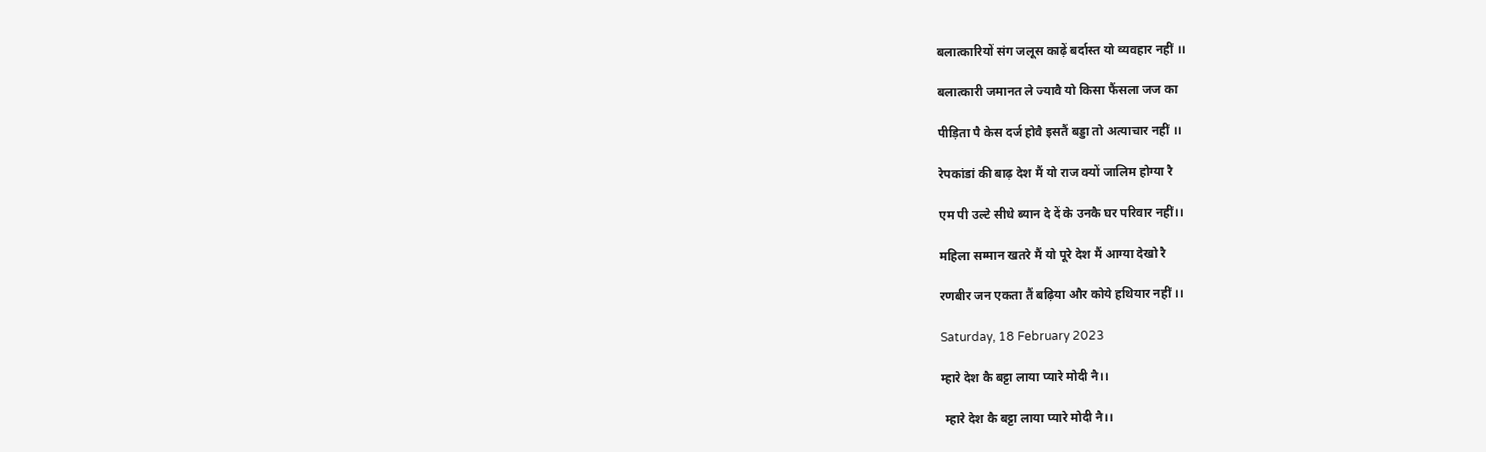बलात्कारियों संग जलूस काढ़ें बर्दास्त यो व्यवहार नहीं ।।

बलात्कारी जमानत ले ज्यावै यो किसा फैंसला जज का

पीड़िता पै केस दर्ज होवै इसतैं बड्डा तो अत्याचार नहीं ।।

रेपकांडां की बाढ़ देश मैं यो राज क्यों जालिम होग्या रै

एम पी उल्टे सीधे ब्यान दे दें के उनकै घर परिवार नहीं।।

महिला सम्मान खतरे मैं यो पूरे देश मैं आग्या देखो रै

रणबीर जन एकता तैं बढ़िया और कोये हथियार नहीं ।।

Saturday, 18 February 2023

म्हारे देश कै बट्टा लाया प्यारे मोदी नै।।

 म्हारे देश कै बट्टा लाया प्यारे मोदी नै।।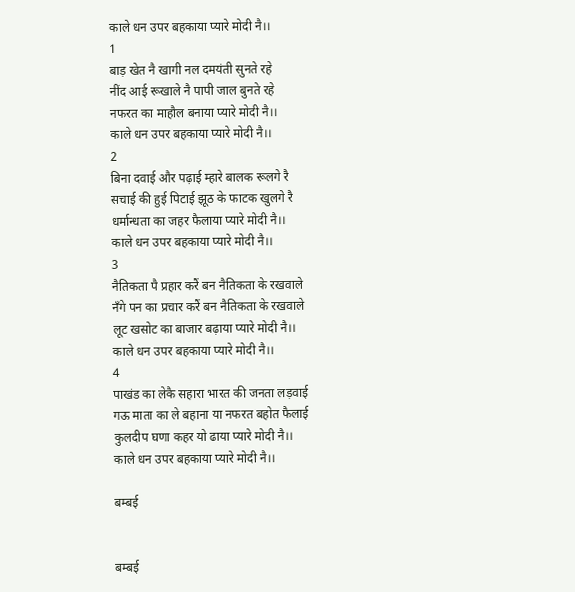काले धन उपर बहकाया प्यारे मोदी नै।।
1
बाड़ खेत नै खागी नल दमयंती सुनते रहे
नींद आई रूखाले नै पापी जाल बुनते रहे
नफरत का माहौल बनाया प्यारे मोदी नै।।
काले धन उपर बहकाया प्यारे मोदी नै।।
2
बिना दवाई और पढ़ाई म्हारे बालक रूलगे रै
सचाई की हुई पिटाई झूठ के फाटक खुलगे रै
धर्मान्धता का जहर फैलाया प्यारे मोदी नै।।
काले धन उपर बहकाया प्यारे मोदी नै।।
3
नैतिकता पै प्रहार करैं बन नैतिकता के रखवाले
नँगे पन का प्रचार करैं बन नैतिकता के रखवाले
लूट खसोट का बाजार बढ़ाया प्यारे मोदी नै।।
काले धन उपर बहकाया प्यारे मोदी नै।।
4
पाखंड का लेकै सहारा भारत की जनता लड़वाई
गऊ माता का ले बहाना या नफरत बहोत फैलाई
कुलदीप घणा कहर यो ढाया प्यारे मोदी नै।।
काले धन उपर बहकाया प्यारे मोदी नै।।

बम्बई


बम्बई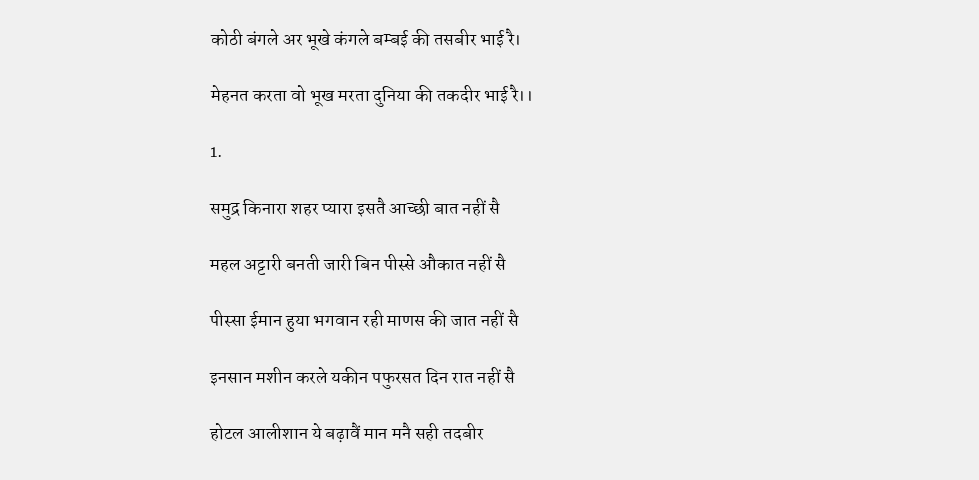कोठी बंगले अर भूखे कंगले बम्बई की तसबीर भाई रै।

मेहनत करता वो भूख मरता दुनिया की तकदीर भाई रै।।

1.

समुद्र किनारा शहर प्यारा इसतै आच्छी बात नहीं सै

महल अट्टारी बनती जारी बिन पीस्से औकात नहीं सै

पीस्सा ईमान हुया भगवान रही माणस की जात नहीं सै

इनसान मशीन करले यकीन पफुरसत दिन रात नहीं सै

होटल आलीशान ये बढ़ावैं मान मनै सही तदबीर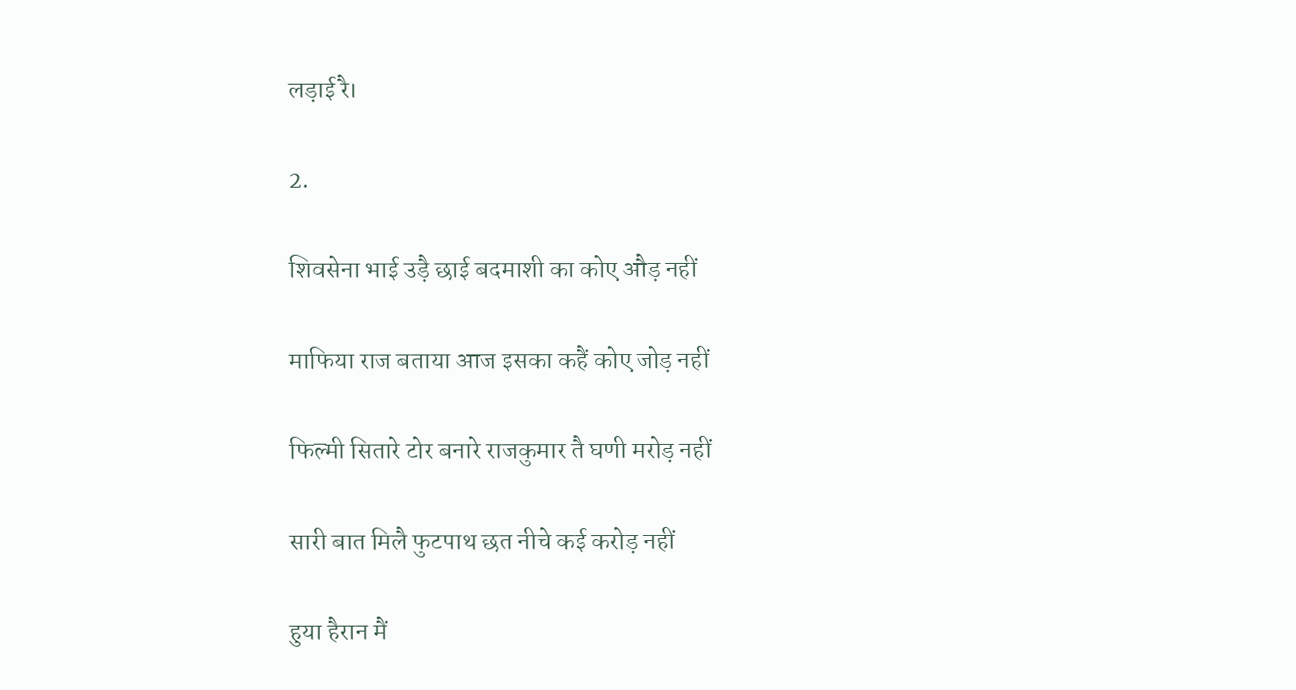लड़ाई रै।

2.

शिवसेना भाई उड़ै छाई बदमाशी का कोए औड़ नहीं

माफिया राज बताया आज इसका कहैं कोए जोड़ नहीं

फिल्मी सितारे टोर बनारे राजकुमार तै घणी मरोड़ नहीं

सारी बात मिलै फुटपाथ छत नीचे कई करोड़ नहीं

हुया हैरान मैं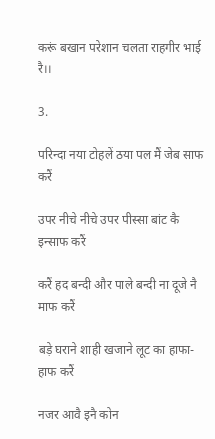करूं बखान परेशान चलता राहगीर भाई रै।।

3.

परिन्दा नया टोहलें ठया पल मैं जेब साफ करैं

उपर नीचे नीचे उपर पीस्सा बांट कै इन्साफ करैं

करैं हद बन्दी और पाले बन्दी ना दूजे नै माफ करैं

बड़े घराने शाही खजाने लूट का हाफा-हाफ करैं

नजर आवै इनै कोन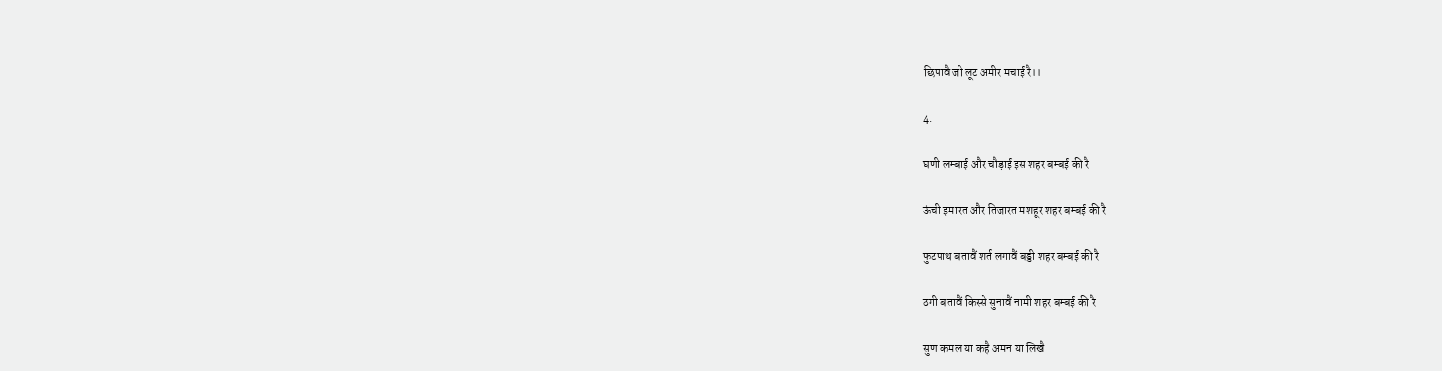छिपावै जो लूट अमीर मचाई रै।।

4.

घणी लम्बाई और चौड़ाई इस शहर बम्बई की रै

ऊंची इमारत और तिजारत मशहूर शहर बम्बई की रै

फुटपाथ बतावैं शर्त लगावैं बड्डी शहर बम्बई की रै

ठगी बतावैं किस्से सुनावैं नामी शहर बम्बई की रै

सुण कमल या कहै अमन या लिखै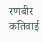रणबीर कतिवाई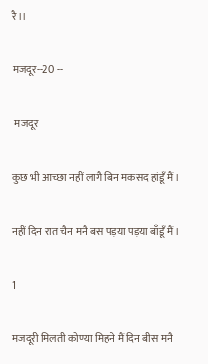रै।।

मजदूर--20 --

 मजदूर

कुछ भी आच्छा नहीं लागै बिन मकसद हांडूँ मैं।

नहीं दिन रात चैन मनै बस पड़या पड़या बाँडूँ मैं।

1

मजदूरी मिलती कोण्या मिहने मैं दिन बीस मनै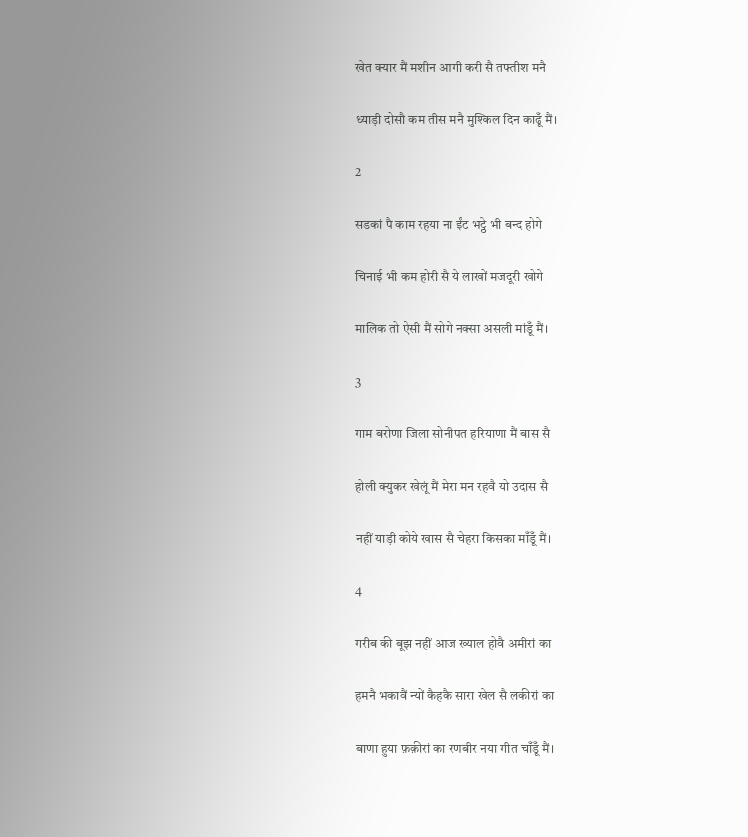खेत क्यार मैं मशीन आगी करी सै तफ्तीश मनै

ध्याड़ी दोसौ कम तीस मनै मुश्किल दिन काढूँ मैं।

2

सडकां पै काम रहया ना ईंट भट्ठे भी बन्द होगे

चिनाई भी कम होरी सै ये लाखों मजदूरी खोगे

मालिक तो ऐसी मैं सोगे नक्सा असली मांडूँ मैं।

3

गाम बरोणा जिला सोनीपत हरियाणा मैं बास सै

होली क्युकर खेलूं मैं मेरा मन रहवै यो उदास सै

नहीं याड़ी कोये खास सै चेहरा किसका माँडूँ मैं।

4

गरीब की बूझ नहीं आज ख्याल होवै अमीरां का

हमनै भकावैं न्यों कैहकै सारा खेल सै लकीरां का

बाणा हुया फ़क़ीरां का रणबीर नया गीत चाँडूँ मैं।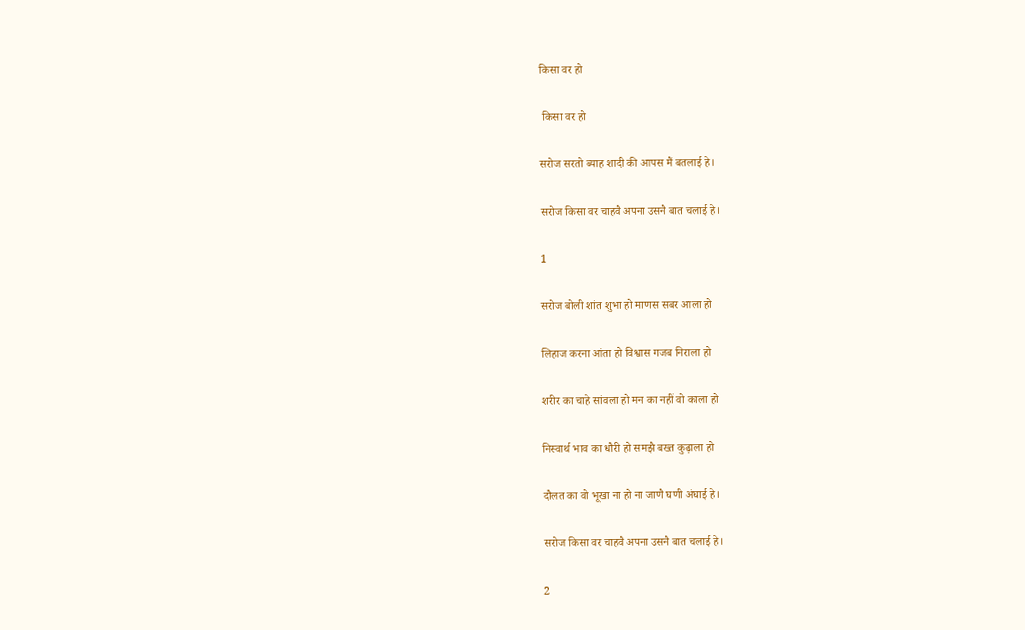किसा वर हो

 किसा वर हो

सरोज सरतो ब्याह शादी की आपस मैं बतलाई हे।

सरोज किसा वर चाहवै अपना उसनै बात चलाई हे।

1

सरोज बोली शांत शुभा हो माणस सबर आला हो

लिहाज करना आंता हो विश्वास गजब निराला हो

शरीर का चाहे सांवला हो मन का नहीं वो काला हो

निस्वार्थ भाव का धौरी हो समझै बख्त कुढ़ाला हो

दौलत का वो भूखा ना हो ना जाणै घणी अंघाई हे।

सरोज किसा वर चाहवै अपना उसनै बात चलाई हे।

2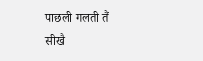पाछली गलती तैं सीखै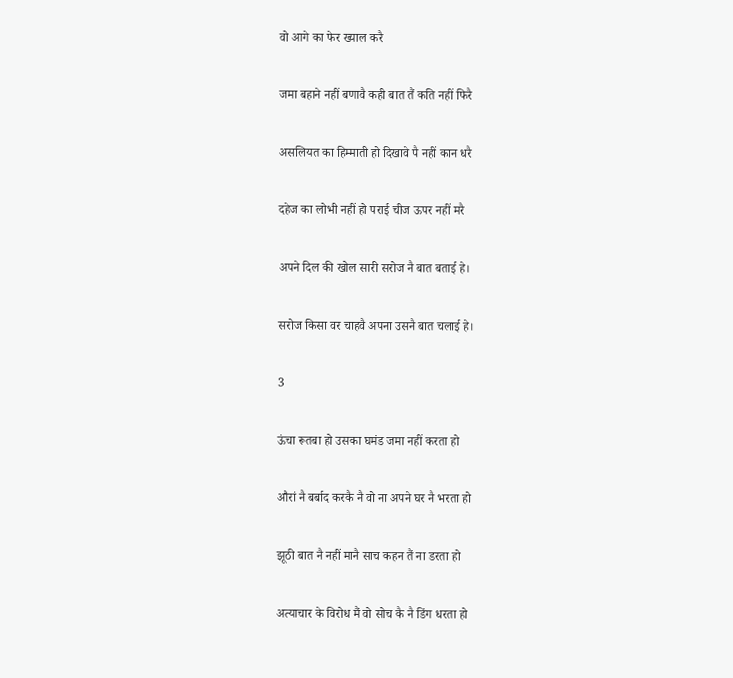वो आगे का फेर ख्याल करै

जमा बहाने नहीं बणावै कही बात तैं कति नहीं फिरै

असलियत का हिम्माती हो दिखावे पै नहीं कान धरै

दहेज का लोभी नहीं हो पराई चीज ऊपर नहीं मरै

अपने दिल की खोल सारी सरोज नै बात बताई हे।

सरोज किसा वर चाहवै अपना उसनै बात चलाई हे।

3

ऊंचा रूतबा हो उसका घमंड जमा नहीं करता हो

औरां नै बर्बाद करकै नै वो ना अपने घर नै भरता हो

झूठी बात नै नहीं मानै साच कहन तैं ना डरता हो

अत्याचार के विरोध मैं वो सोच कै नै डिंग धरता हो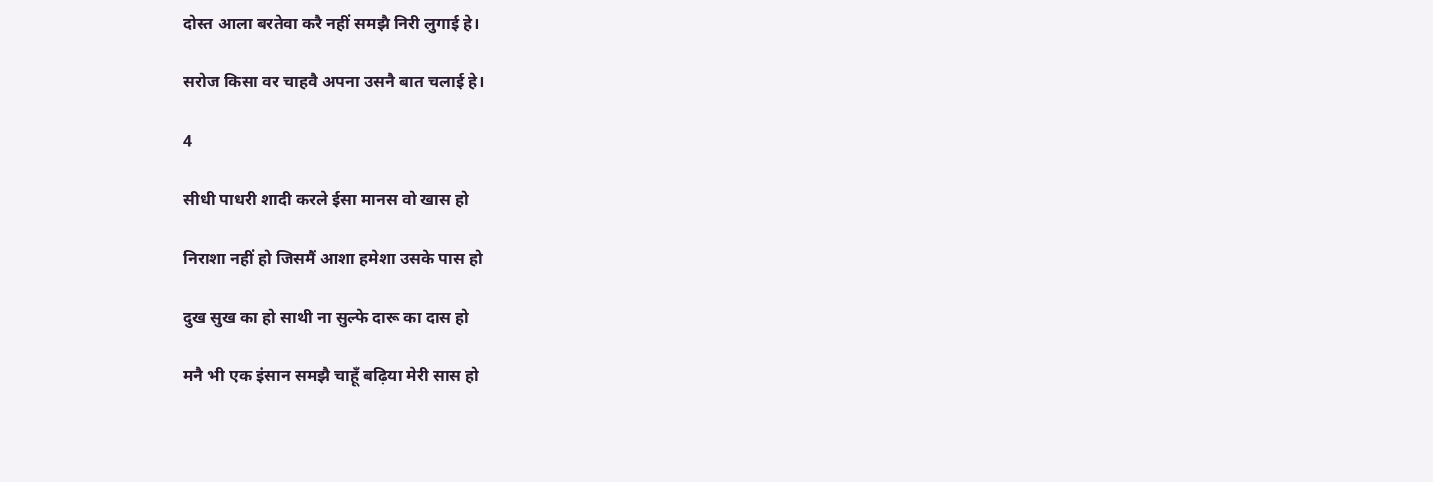दोस्त आला बरतेवा करै नहीं समझै निरी लुगाई हे।

सरोज किसा वर चाहवै अपना उसनै बात चलाई हे।

4

सीधी पाधरी शादी करले ईसा मानस वो खास हो

निराशा नहीं हो जिसमैं आशा हमेशा उसके पास हो

दुख सुख का हो साथी ना सुल्फे दारू का दास हो

मनै भी एक इंसान समझै चाहूँ बढ़िया मेरी सास हो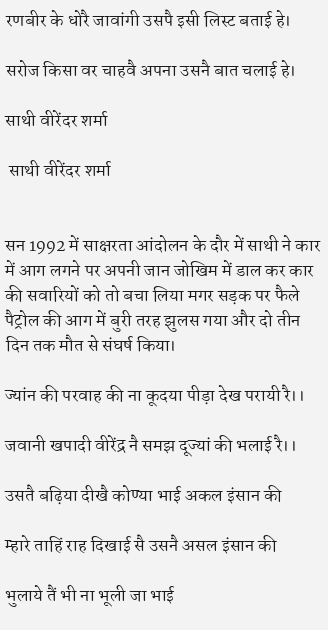रणबीर के धोरै जावांगी उसपै इसी लिस्ट बताई हे।

सरोज किसा वर चाहवै अपना उसनै बात चलाई हे।

साथी वीरेंदर शर्मा

 साथी वीरेंदर शर्मा


सन 1992 में साक्षरता आंदोलन के दौर में साथी ने कार में आग लगने पर अपनी जान जोखिम में डाल कर कार की सवारियों को तो बचा लिया मगर सड़क पर फैले पैट्रोल की आग में बुरी तरह झुलस गया और दो तीन दिन तक मौत से संघर्ष किया।

ज्यांन की परवाह की ना कूदया पीड़ा देख परायी रै।।

जवानी खपादी वीरेंद्र नै समझ दूज्यां की भलाई रै।।

उसतै बढ़िया दीखै कोण्या भाई अकल इंसान की

म्हारे ताहिं राह दिखाई सै उसनै असल इंसान की

भुलाये तैं भी ना भूली जा भाई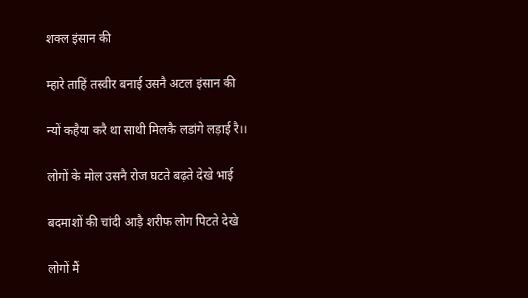शक्ल इंसान की

म्हारे ताहिं तस्वीर बनाई उसनै अटल इंसान की

न्यों कहैया करै था साथी मिलकै लडांगे लड़ाई रै।।

लोगों के मोल उसनै रोज घटते बढ़ते देखे भाई

बदमाशों की चांदी आड़ै शरीफ लोग पिटते देखे

लोगों मैं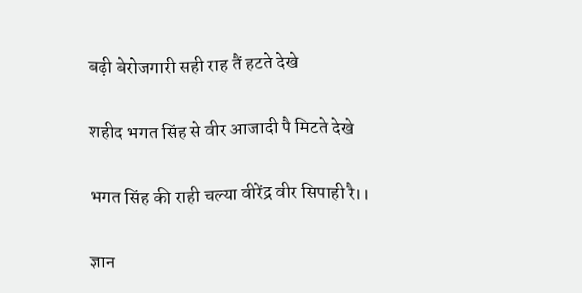बढ़ी बेरोजगारी सही राह तैं हटते देखे

शहीद भगत सिंह से वीर आजादी पै मिटते देखे

भगत सिंह की राही चल्या वीरेंद्र वीर सिपाही रै।।

ज्ञान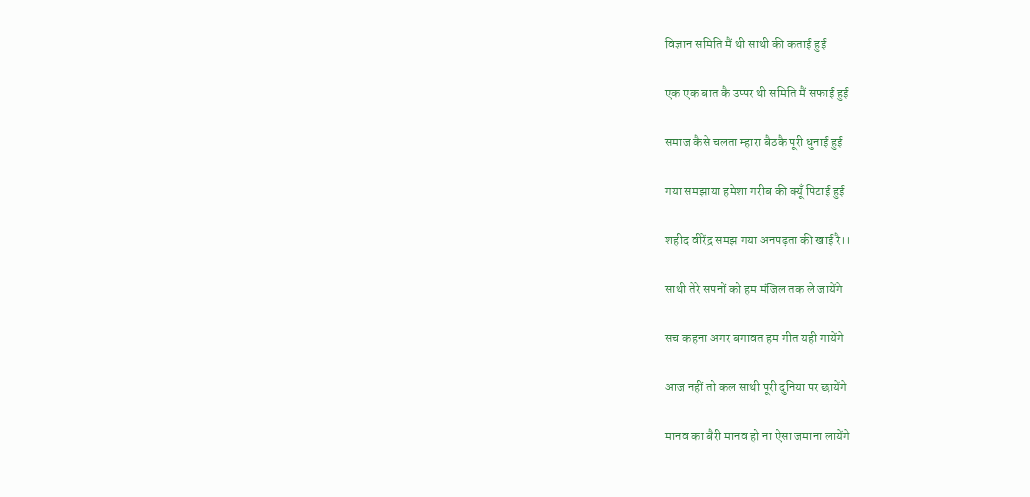विज्ञान समिति मैं थी साथी की कताई हुई

एक एक बात कै उप्पर थी समिति मैं सफाई हुई

समाज कैसे चलता म्हारा बैठकै पूरी धुनाई हुई

गया समझाया हमेशा गरीब की क्यूँ पिटाई हुई

शहीद वीरेंद्र समझ गया अनपढ़ता की खाई रै।।

साथी तेरे सपनों को हम मंजिल तक ले जायेंगे

सच कहना अगर बगावत हम गीत यही गायेंगे

आज नहीं तो कल साथी पूरी दुनिया पर छायेंगे

मानव का बैरी मानव हो ना ऐसा जमाना लायेंगे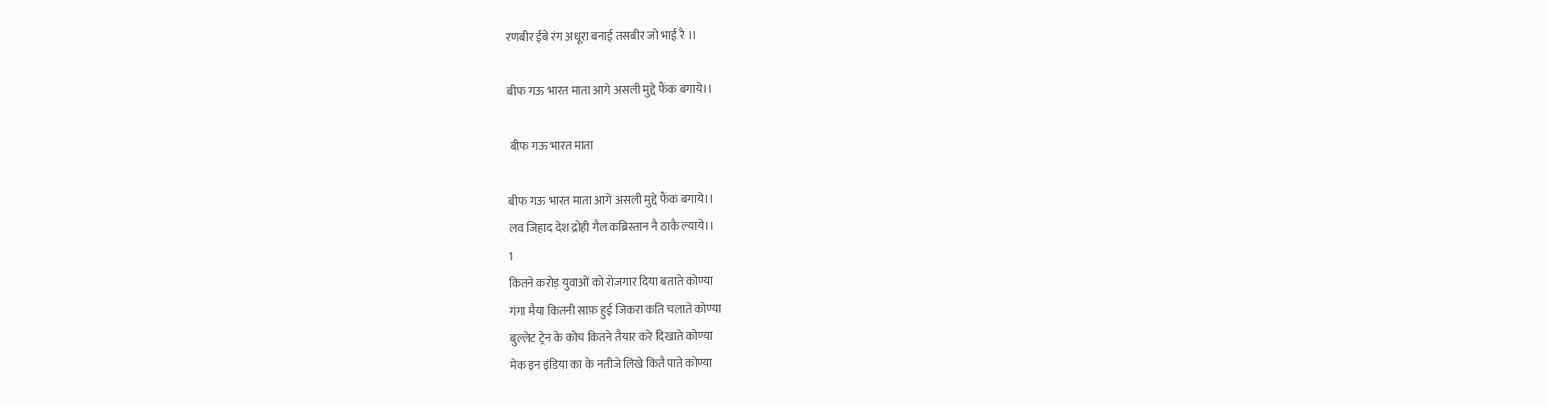रणबीर ईबे रंग अधूरा बनाई तसबीर जो भाई रै ।।

बीफ गऊ भारत माता आगे असली मुद्दे फैंक बगाये।।

 बीफ गऊ भारत माता

बीफ गऊ भारत माता आगे असली मुद्दे फैंक बगाये।।
लव जिहाद देश द्रोही गैल कब्रिस्तान नै ठाकै ल्याये।।
1
कितने करोड़ युवाओं को रोजगार दिया बताते कोण्या
गंगा मैया कितनी साफ़ हुई जिकरा कति चलाते कोण्या
बुल्लेट ट्रेन के कोच कितने तैयार करे दिखाते कोण्या
मेक इन इंडिया का के नतीजे लिखे कितै पाते कोण्या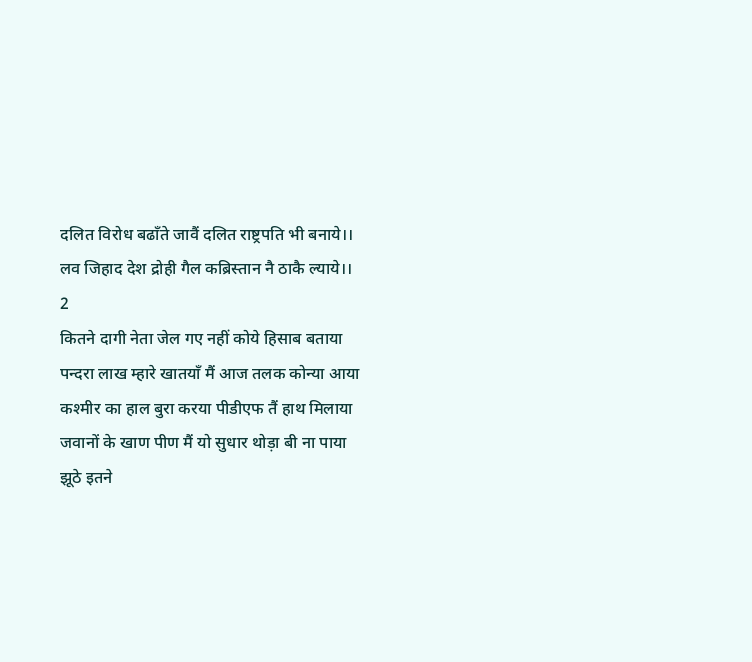दलित विरोध बढाँते जावैं दलित राष्ट्रपति भी बनाये।।
लव जिहाद देश द्रोही गैल कब्रिस्तान नै ठाकै ल्याये।।
2
कितने दागी नेता जेल गए नहीं कोये हिसाब बताया
पन्दरा लाख म्हारे खातयाँ मैं आज तलक कोन्या आया
कश्मीर का हाल बुरा करया पीडीएफ तैं हाथ मिलाया
जवानों के खाण पीण मैं यो सुधार थोड़ा बी ना पाया
झूठे इतने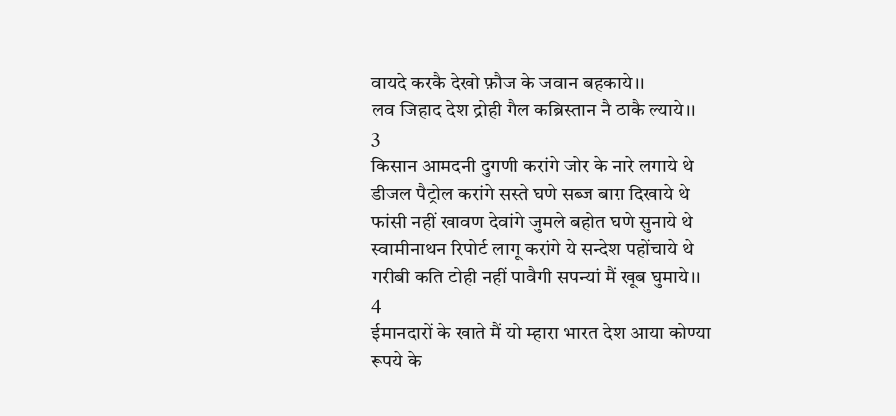वायदे करकै देखो फ़ौज के जवान बहकाये।।
लव जिहाद देश द्रोही गैल कब्रिस्तान नै ठाकै ल्याये।।
3
किसान आमदनी दुगणी करांगे जोर के नारे लगाये थे
डीजल पैट्रोल करांगे सस्ते घणे सब्ज बाग़ दिखाये थे
फांसी नहीं खावण देवांगे जुमले बहोत घणे सुनाये थे
स्वामीनाथन रिपोर्ट लागू करांगे ये सन्देश पहोंचाये थे
गरीबी कति टोही नहीं पावैगी सपन्यां मैं खूब घुमाये।।
4
ईमानदारों के खाते मैं यो म्हारा भारत देश आया कोण्या
रूपये के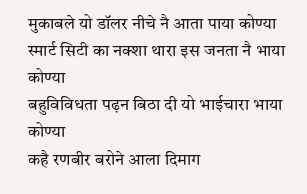मुकाबले यो डॉलर नीचे नै आता पाया कोण्या
स्मार्ट सिटी का नक्शा थारा इस जनता नै भाया कोण्या
बहुविविधता पढ़न बिठा दी यो भाईचारा भाया कोण्या
कहै रणबीर बरोने आला दिमाग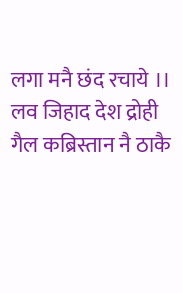लगा मनै छंद रचाये ।।
लव जिहाद देश द्रोही गैल कब्रिस्तान नै ठाकै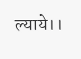ल्याये।।